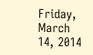Friday, March 14, 2014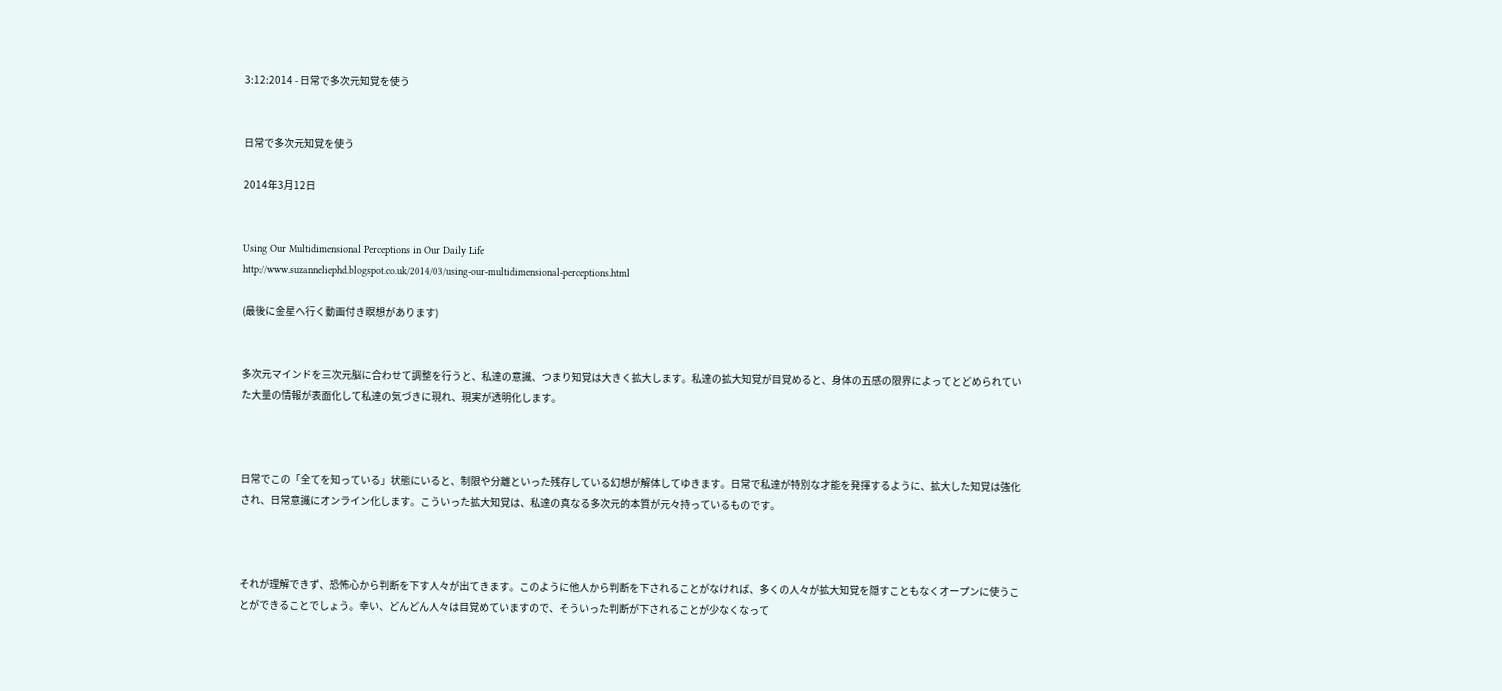3:12:2014 - 日常で多次元知覚を使う


日常で多次元知覚を使う

2014年3月12日


Using Our Multidimensional Perceptions in Our Daily Life
http://www.suzanneliephd.blogspot.co.uk/2014/03/using-our-multidimensional-perceptions.html

(最後に金星へ行く動画付き瞑想があります)


多次元マインドを三次元脳に合わせて調整を行うと、私達の意識、つまり知覚は大きく拡大します。私達の拡大知覚が目覚めると、身体の五感の限界によってとどめられていた大量の情報が表面化して私達の気づきに現れ、現実が透明化します。



日常でこの「全てを知っている」状態にいると、制限や分離といった残存している幻想が解体してゆきます。日常で私達が特別な才能を発揮するように、拡大した知覚は強化され、日常意識にオンライン化します。こういった拡大知覚は、私達の真なる多次元的本質が元々持っているものです。



それが理解できず、恐怖心から判断を下す人々が出てきます。このように他人から判断を下されることがなければ、多くの人々が拡大知覚を隠すこともなくオープンに使うことができることでしょう。幸い、どんどん人々は目覚めていますので、そういった判断が下されることが少なくなって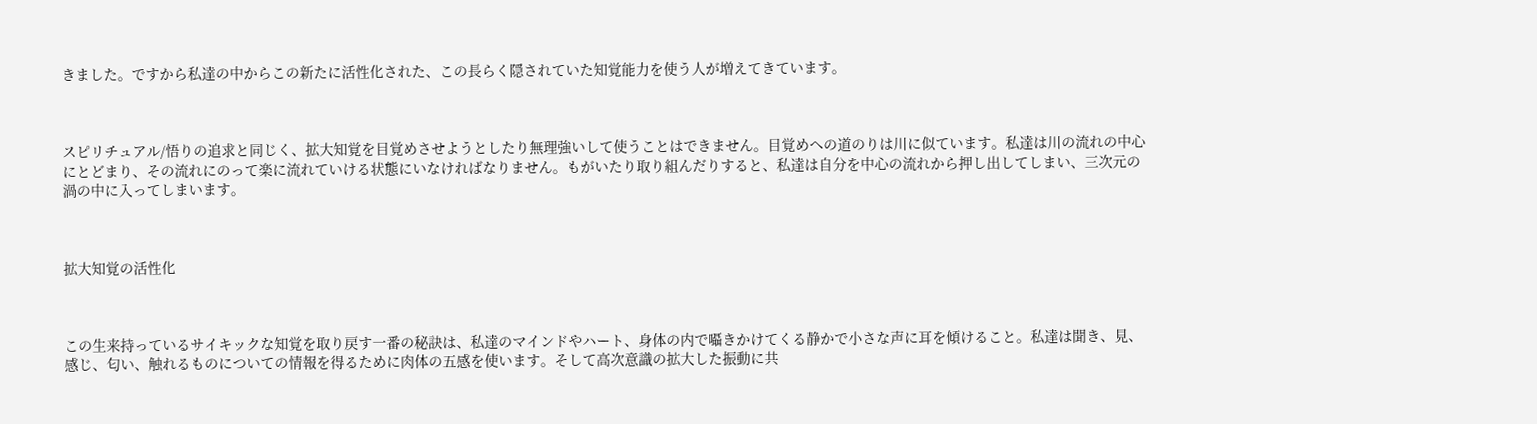きました。ですから私達の中からこの新たに活性化された、この長らく隠されていた知覚能力を使う人が増えてきています。



スピリチュアル/悟りの追求と同じく、拡大知覚を目覚めさせようとしたり無理強いして使うことはできません。目覚めへの道のりは川に似ています。私達は川の流れの中心にとどまり、その流れにのって楽に流れていける状態にいなければなりません。もがいたり取り組んだりすると、私達は自分を中心の流れから押し出してしまい、三次元の渦の中に入ってしまいます。



拡大知覚の活性化



この生来持っているサイキックな知覚を取り戻す一番の秘訣は、私達のマインドやハート、身体の内で囁きかけてくる静かで小さな声に耳を傾けること。私達は聞き、見、感じ、匂い、触れるものについての情報を得るために肉体の五感を使います。そして高次意識の拡大した振動に共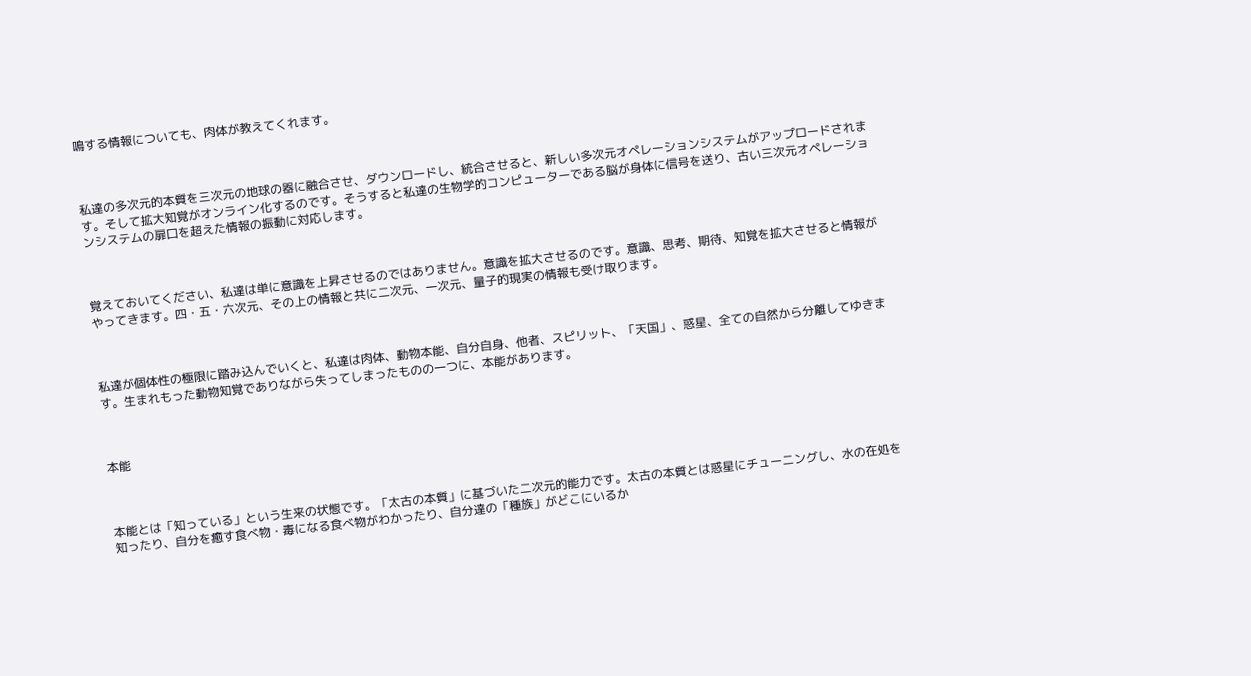鳴する情報についても、肉体が教えてくれます。



私達の多次元的本質を三次元の地球の器に融合させ、ダウンロードし、統合させると、新しい多次元オペレーションシステムがアップロードされます。そして拡大知覚がオンライン化するのです。そうすると私達の生物学的コンピューターである脳が身体に信号を送り、古い三次元オペレーションシステムの扉口を超えた情報の振動に対応します。



覚えておいてください、私達は単に意識を上昇させるのではありません。意識を拡大させるのです。意識、思考、期待、知覚を拡大させると情報がやってきます。四・五・六次元、その上の情報と共に二次元、一次元、量子的現実の情報も受け取ります。



私達が個体性の極限に踏み込んでいくと、私達は肉体、動物本能、自分自身、他者、スピリット、「天国」、惑星、全ての自然から分離してゆきます。生まれもった動物知覚でありながら失ってしまったものの一つに、本能があります。



本能



本能とは「知っている」という生来の状態です。「太古の本質」に基づいた二次元的能力です。太古の本質とは惑星にチューニングし、水の在処を知ったり、自分を癒す食べ物・毒になる食べ物がわかったり、自分達の「種族」がどこにいるか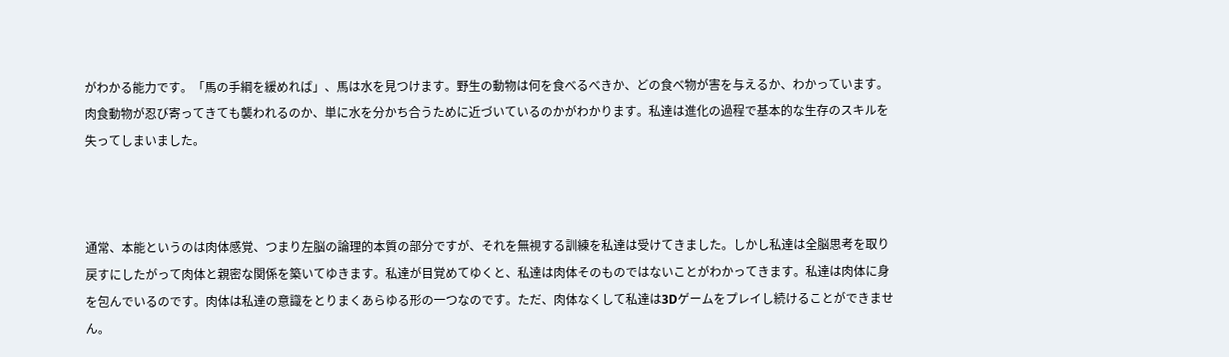がわかる能力です。「馬の手綱を緩めれば」、馬は水を見つけます。野生の動物は何を食べるべきか、どの食べ物が害を与えるか、わかっています。肉食動物が忍び寄ってきても襲われるのか、単に水を分かち合うために近づいているのかがわかります。私達は進化の過程で基本的な生存のスキルを失ってしまいました。



通常、本能というのは肉体感覚、つまり左脳の論理的本質の部分ですが、それを無視する訓練を私達は受けてきました。しかし私達は全脳思考を取り戻すにしたがって肉体と親密な関係を築いてゆきます。私達が目覚めてゆくと、私達は肉体そのものではないことがわかってきます。私達は肉体に身を包んでいるのです。肉体は私達の意識をとりまくあらゆる形の一つなのです。ただ、肉体なくして私達は3Dゲームをプレイし続けることができません。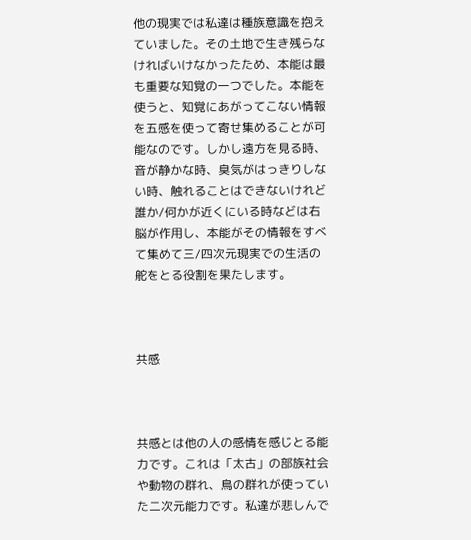他の現実では私達は種族意識を抱えていました。その土地で生き残らなければいけなかったため、本能は最も重要な知覚の一つでした。本能を使うと、知覚にあがってこない情報を五感を使って寄せ集めることが可能なのです。しかし遠方を見る時、音が静かな時、臭気がはっきりしない時、触れることはできないけれど誰か/何かが近くにいる時などは右脳が作用し、本能がその情報をすべて集めて三/四次元現実での生活の舵をとる役割を果たします。



共感



共感とは他の人の感情を感じとる能力です。これは「太古」の部族社会や動物の群れ、鳥の群れが使っていた二次元能力です。私達が悲しんで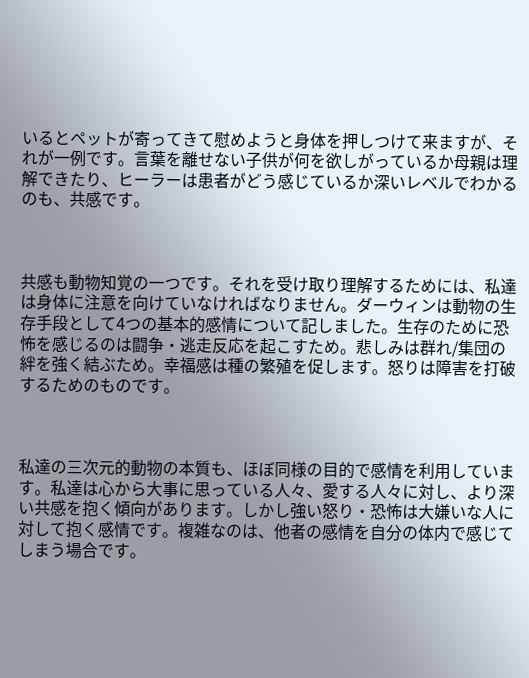いるとペットが寄ってきて慰めようと身体を押しつけて来ますが、それが一例です。言葉を離せない子供が何を欲しがっているか母親は理解できたり、ヒーラーは患者がどう感じているか深いレベルでわかるのも、共感です。



共感も動物知覚の一つです。それを受け取り理解するためには、私達は身体に注意を向けていなければなりません。ダーウィンは動物の生存手段として4つの基本的感情について記しました。生存のために恐怖を感じるのは闘争・逃走反応を起こすため。悲しみは群れ/集団の絆を強く結ぶため。幸福感は種の繁殖を促します。怒りは障害を打破するためのものです。



私達の三次元的動物の本質も、ほぼ同様の目的で感情を利用しています。私達は心から大事に思っている人々、愛する人々に対し、より深い共感を抱く傾向があります。しかし強い怒り・恐怖は大嫌いな人に対して抱く感情です。複雑なのは、他者の感情を自分の体内で感じてしまう場合です。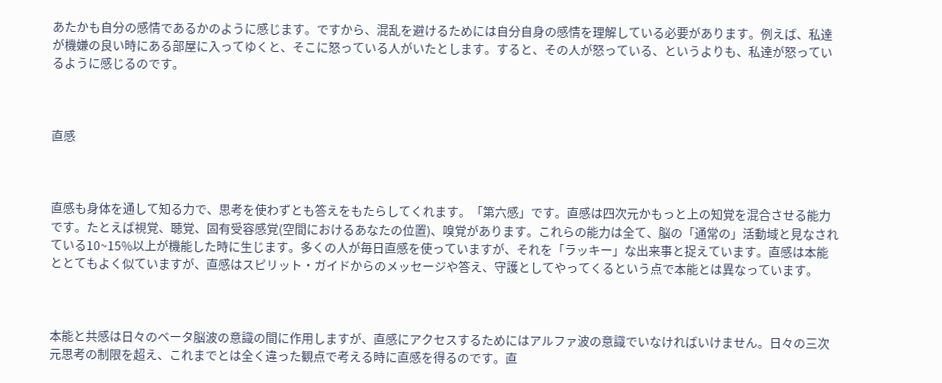あたかも自分の感情であるかのように感じます。ですから、混乱を避けるためには自分自身の感情を理解している必要があります。例えば、私達が機嫌の良い時にある部屋に入ってゆくと、そこに怒っている人がいたとします。すると、その人が怒っている、というよりも、私達が怒っているように感じるのです。



直感



直感も身体を通して知る力で、思考を使わずとも答えをもたらしてくれます。「第六感」です。直感は四次元かもっと上の知覚を混合させる能力です。たとえば視覚、聴覚、固有受容感覚(空間におけるあなたの位置)、嗅覚があります。これらの能力は全て、脳の「通常の」活動域と見なされている10~15%以上が機能した時に生じます。多くの人が毎日直感を使っていますが、それを「ラッキー」な出来事と捉えています。直感は本能ととてもよく似ていますが、直感はスピリット・ガイドからのメッセージや答え、守護としてやってくるという点で本能とは異なっています。



本能と共感は日々のベータ脳波の意識の間に作用しますが、直感にアクセスするためにはアルファ波の意識でいなければいけません。日々の三次元思考の制限を超え、これまでとは全く違った観点で考える時に直感を得るのです。直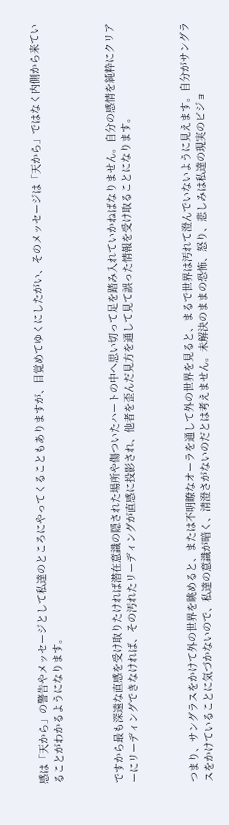感は「天から」の警告やメッセージとして私達のところにやってくることもありますが、目覚めてゆくにしたがい、そのメッセージは「天から」ではなく内側から来ていることがわかるようになります。



ですから最も深遠な直感を受け取りたければ潜在意識の隠された場所や傷ついたハートの中へ思い切って足を踏み入れていかねばなりません。自分の感情を純粋にクリアーにリーディングできなければ、その汚れたリーディングが直感に投影され、他者を歪んだ見方を通して見て誤った情報を受け取ることになります。



つまり、サングラスをかけて外の世界を眺めると、または不明瞭なオーラを通して外の世界を見ると、まるで世界は汚れて澄んでいないように見えます。自分がサングラスをかけていることに気づかないので、私達の意識が暗く、清澄さがないのだとは考えません。未解決のままの恐怖、怒り、悲しみは私達の現実のビジョ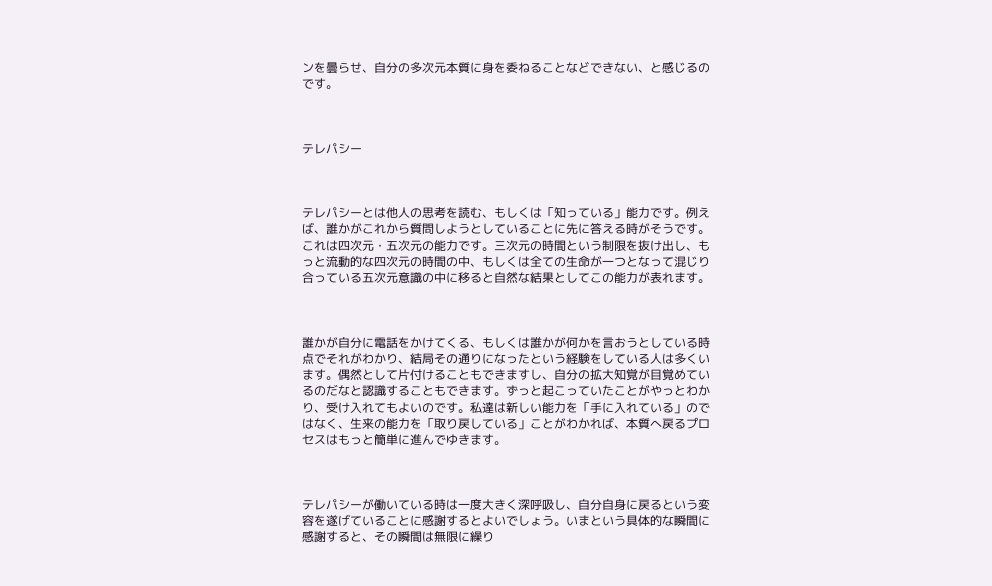ンを曇らせ、自分の多次元本質に身を委ねることなどできない、と感じるのです。



テレパシー



テレパシーとは他人の思考を読む、もしくは「知っている」能力です。例えば、誰かがこれから質問しようとしていることに先に答える時がそうです。これは四次元・五次元の能力です。三次元の時間という制限を抜け出し、もっと流動的な四次元の時間の中、もしくは全ての生命が一つとなって混じり合っている五次元意識の中に移ると自然な結果としてこの能力が表れます。



誰かが自分に電話をかけてくる、もしくは誰かが何かを言おうとしている時点でそれがわかり、結局その通りになったという経験をしている人は多くいます。偶然として片付けることもできますし、自分の拡大知覚が目覚めているのだなと認識することもできます。ずっと起こっていたことがやっとわかり、受け入れてもよいのです。私達は新しい能力を「手に入れている」のではなく、生来の能力を「取り戻している」ことがわかれば、本質へ戻るプロセスはもっと簡単に進んでゆきます。



テレパシーが働いている時は一度大きく深呼吸し、自分自身に戻るという変容を遂げていることに感謝するとよいでしょう。いまという具体的な瞬間に感謝すると、その瞬間は無限に繰り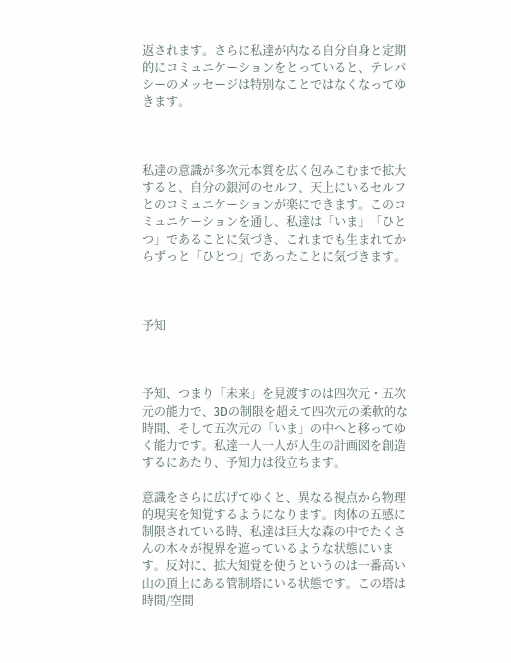返されます。さらに私達が内なる自分自身と定期的にコミュニケーションをとっていると、テレパシーのメッセージは特別なことではなくなってゆきます。



私達の意識が多次元本質を広く包みこむまで拡大すると、自分の銀河のセルフ、天上にいるセルフとのコミュニケーションが楽にできます。このコミュニケーションを通し、私達は「いま」「ひとつ」であることに気づき、これまでも生まれてからずっと「ひとつ」であったことに気づきます。



予知



予知、つまり「未来」を見渡すのは四次元・五次元の能力で、3Dの制限を超えて四次元の柔軟的な時間、そして五次元の「いま」の中へと移ってゆく能力です。私達一人一人が人生の計画図を創造するにあたり、予知力は役立ちます。

意識をさらに広げてゆくと、異なる視点から物理的現実を知覚するようになります。肉体の五感に制限されている時、私達は巨大な森の中でたくさんの木々が視界を遮っているような状態にいます。反対に、拡大知覚を使うというのは一番高い山の頂上にある管制塔にいる状態です。この塔は時間/空間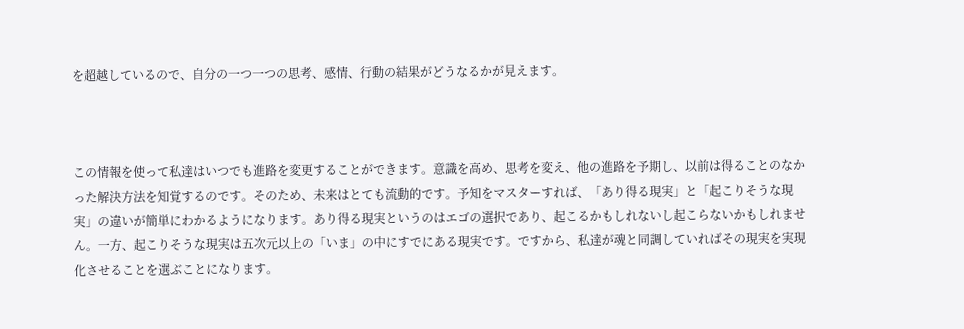を超越しているので、自分の一つ一つの思考、感情、行動の結果がどうなるかが見えます。



この情報を使って私達はいつでも進路を変更することができます。意識を高め、思考を変え、他の進路を予期し、以前は得ることのなかった解決方法を知覚するのです。そのため、未来はとても流動的です。予知をマスターすれば、「あり得る現実」と「起こりそうな現実」の違いが簡単にわかるようになります。あり得る現実というのはエゴの選択であり、起こるかもしれないし起こらないかもしれません。一方、起こりそうな現実は五次元以上の「いま」の中にすでにある現実です。ですから、私達が魂と同調していればその現実を実現化させることを選ぶことになります。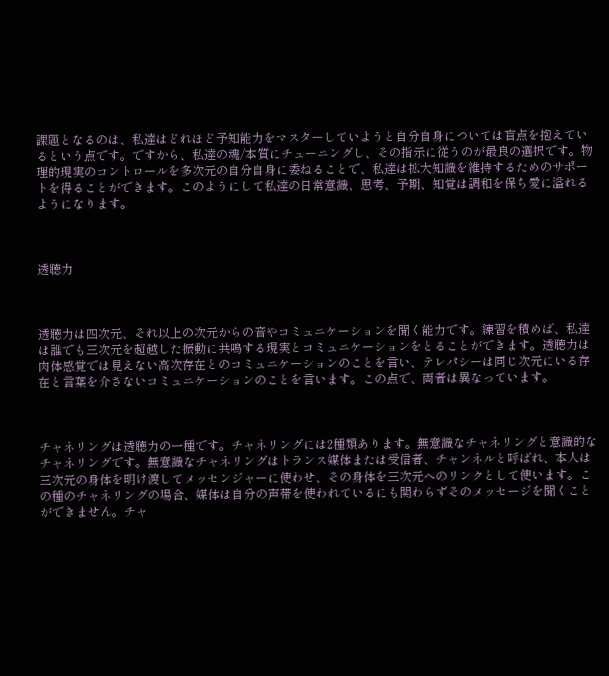課題となるのは、私達はどれほど予知能力をマスターしていようと自分自身については盲点を抱えているという点です。ですから、私達の魂/本質にチューニングし、その指示に従うのが最良の選択です。物理的現実のコントロールを多次元の自分自身に委ねることで、私達は拡大知識を維持するためのサポートを得ることができます。このようにして私達の日常意識、思考、予期、知覚は調和を保ち愛に溢れるようになります。



透聴力



透聴力は四次元、それ以上の次元からの音やコミュニケーションを聞く能力です。練習を積めば、私達は誰でも三次元を超越した振動に共鳴する現実とコミュニケーションをとることができます。透聴力は肉体感覚では見えない高次存在とのコミュニケーションのことを言い、テレパシーは同じ次元にいる存在と言葉を介さないコミュニケーションのことを言います。この点で、両者は異なっています。



チャネリングは透聴力の一種です。チャネリングには2種類あります。無意識なチャネリングと意識的なチャネリングです。無意識なチャネリングはトランス媒体または受信者、チャンネルと呼ばれ、本人は三次元の身体を明け渡してメッセンジャーに使わせ、その身体を三次元へのリンクとして使います。この種のチャネリングの場合、媒体は自分の声帯を使われているにも関わらずそのメッセージを聞くことができません。チャ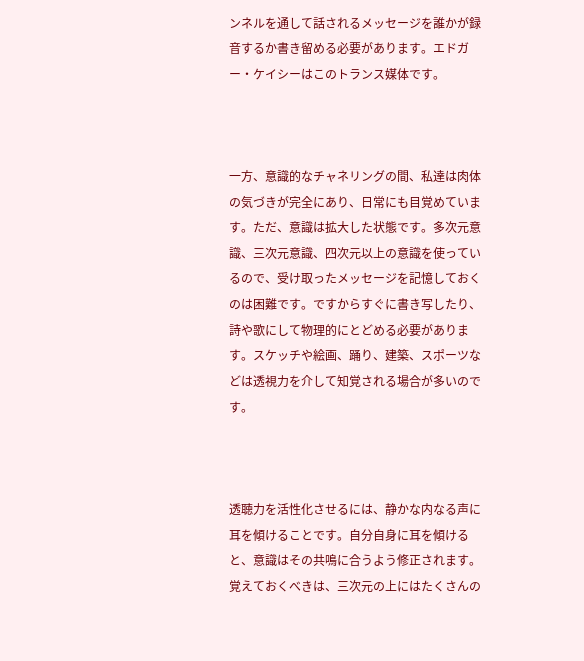ンネルを通して話されるメッセージを誰かが録音するか書き留める必要があります。エドガー・ケイシーはこのトランス媒体です。



一方、意識的なチャネリングの間、私達は肉体の気づきが完全にあり、日常にも目覚めています。ただ、意識は拡大した状態です。多次元意識、三次元意識、四次元以上の意識を使っているので、受け取ったメッセージを記憶しておくのは困難です。ですからすぐに書き写したり、詩や歌にして物理的にとどめる必要があります。スケッチや絵画、踊り、建築、スポーツなどは透視力を介して知覚される場合が多いのです。



透聴力を活性化させるには、静かな内なる声に耳を傾けることです。自分自身に耳を傾けると、意識はその共鳴に合うよう修正されます。覚えておくべきは、三次元の上にはたくさんの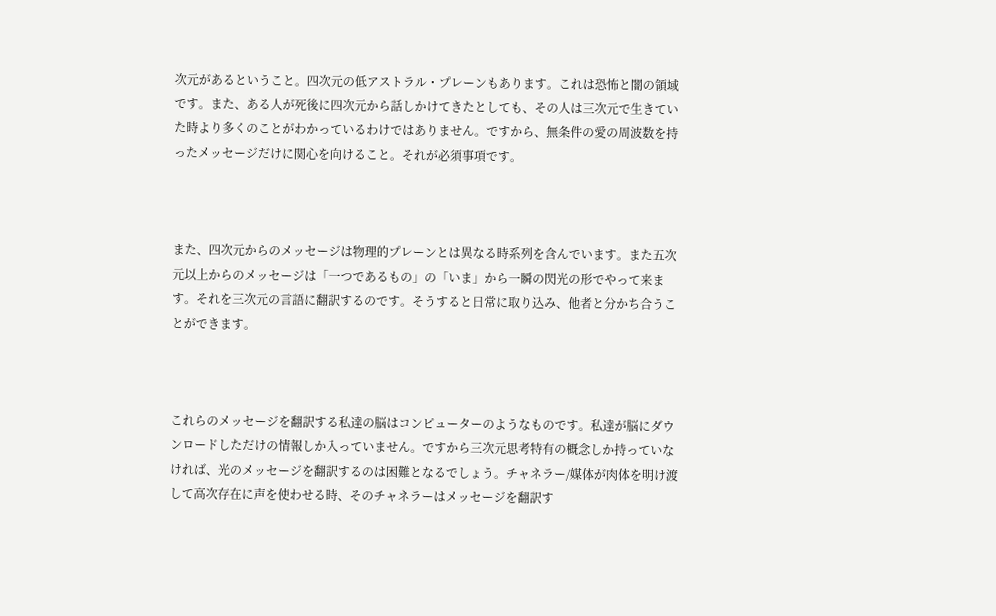次元があるということ。四次元の低アストラル・プレーンもあります。これは恐怖と闇の領域です。また、ある人が死後に四次元から話しかけてきたとしても、その人は三次元で生きていた時より多くのことがわかっているわけではありません。ですから、無条件の愛の周波数を持ったメッセージだけに関心を向けること。それが必須事項です。



また、四次元からのメッセージは物理的プレーンとは異なる時系列を含んでいます。また五次元以上からのメッセージは「一つであるもの」の「いま」から一瞬の閃光の形でやって来ます。それを三次元の言語に翻訳するのです。そうすると日常に取り込み、他者と分かち合うことができます。



これらのメッセージを翻訳する私達の脳はコンピューターのようなものです。私達が脳にダウンロードしただけの情報しか入っていません。ですから三次元思考特有の概念しか持っていなければ、光のメッセージを翻訳するのは困難となるでしょう。チャネラー/媒体が肉体を明け渡して高次存在に声を使わせる時、そのチャネラーはメッセージを翻訳す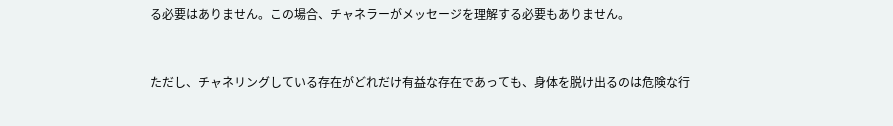る必要はありません。この場合、チャネラーがメッセージを理解する必要もありません。



ただし、チャネリングしている存在がどれだけ有益な存在であっても、身体を脱け出るのは危険な行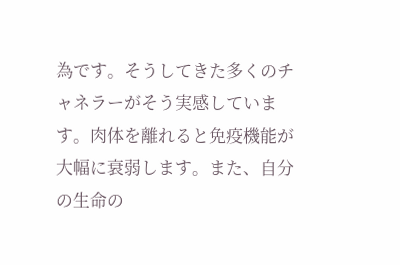為です。そうしてきた多くのチャネラーがそう実感しています。肉体を離れると免疫機能が大幅に衰弱します。また、自分の生命の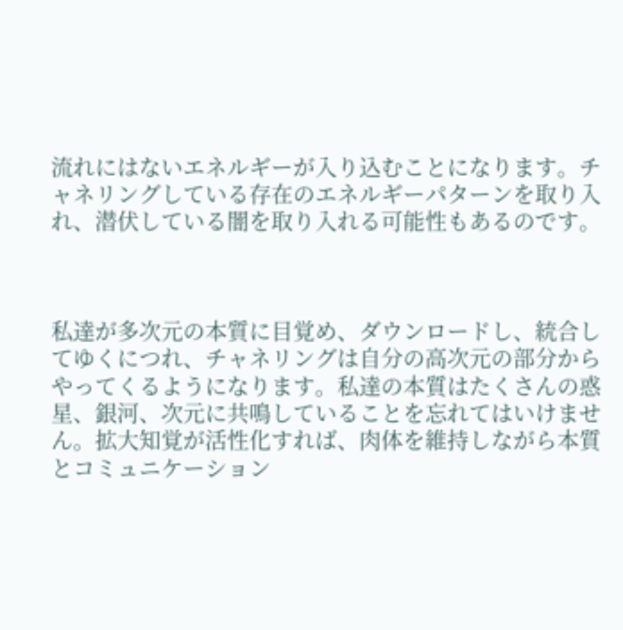流れにはないエネルギーが入り込むことになります。チャネリングしている存在のエネルギーパターンを取り入れ、潜伏している闇を取り入れる可能性もあるのです。



私達が多次元の本質に目覚め、ダウンロードし、統合してゆくにつれ、チャネリングは自分の高次元の部分からやってくるようになります。私達の本質はたくさんの惑星、銀河、次元に共鳴していることを忘れてはいけません。拡大知覚が活性化すれば、肉体を維持しながら本質とコミュニケーション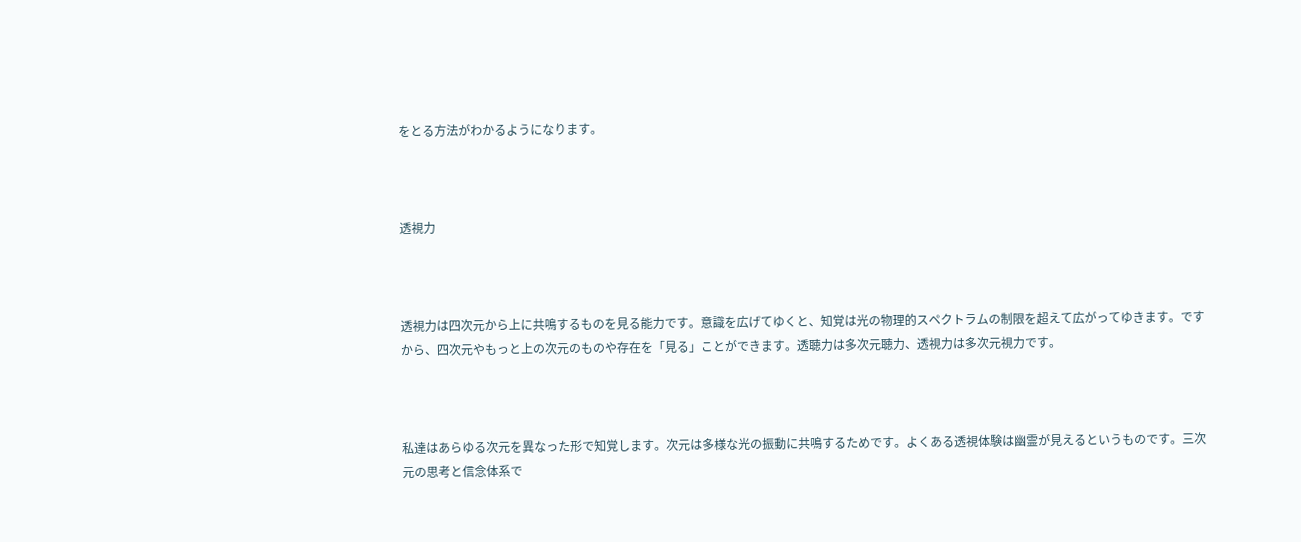をとる方法がわかるようになります。



透視力



透視力は四次元から上に共鳴するものを見る能力です。意識を広げてゆくと、知覚は光の物理的スペクトラムの制限を超えて広がってゆきます。ですから、四次元やもっと上の次元のものや存在を「見る」ことができます。透聴力は多次元聴力、透視力は多次元視力です。



私達はあらゆる次元を異なった形で知覚します。次元は多様な光の振動に共鳴するためです。よくある透視体験は幽霊が見えるというものです。三次元の思考と信念体系で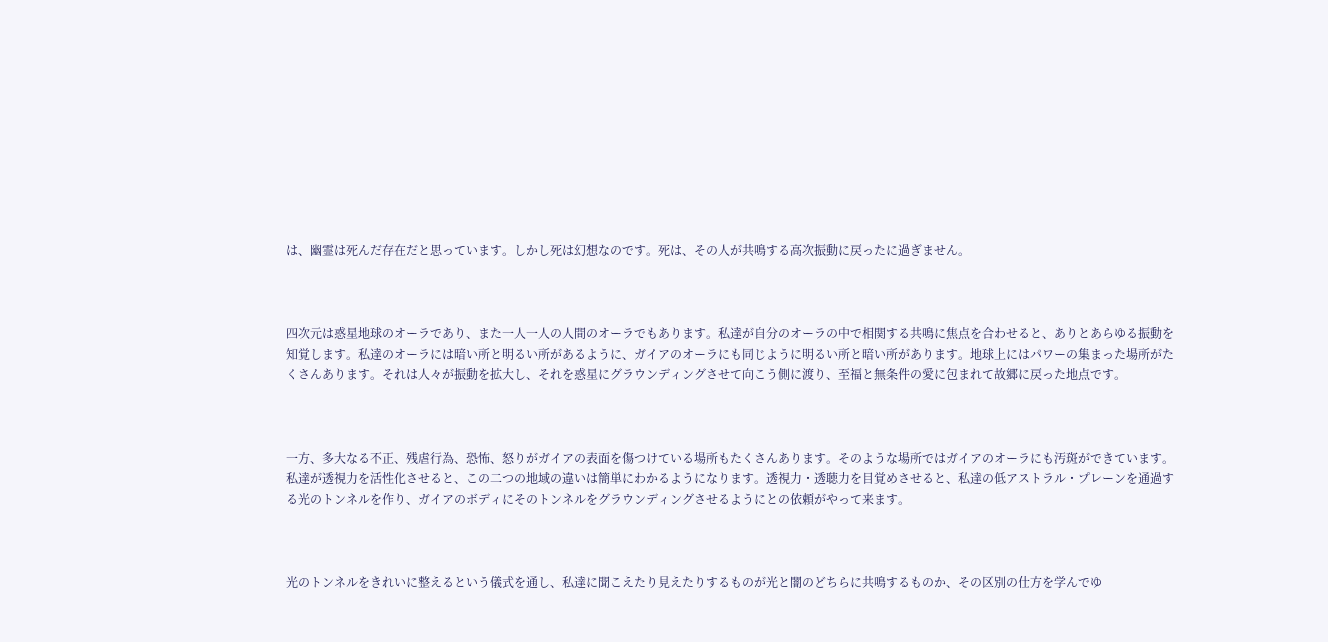は、幽霊は死んだ存在だと思っています。しかし死は幻想なのです。死は、その人が共鳴する高次振動に戻ったに過ぎません。



四次元は惑星地球のオーラであり、また一人一人の人間のオーラでもあります。私達が自分のオーラの中で相関する共鳴に焦点を合わせると、ありとあらゆる振動を知覚します。私達のオーラには暗い所と明るい所があるように、ガイアのオーラにも同じように明るい所と暗い所があります。地球上にはパワーの集まった場所がたくさんあります。それは人々が振動を拡大し、それを惑星にグラウンディングさせて向こう側に渡り、至福と無条件の愛に包まれて故郷に戻った地点です。



一方、多大なる不正、残虐行為、恐怖、怒りがガイアの表面を傷つけている場所もたくさんあります。そのような場所ではガイアのオーラにも汚斑ができています。私達が透視力を活性化させると、この二つの地域の違いは簡単にわかるようになります。透視力・透聴力を目覚めさせると、私達の低アストラル・プレーンを通過する光のトンネルを作り、ガイアのボディにそのトンネルをグラウンディングさせるようにとの依頼がやって来ます。



光のトンネルをきれいに整えるという儀式を通し、私達に聞こえたり見えたりするものが光と闇のどちらに共鳴するものか、その区別の仕方を学んでゆ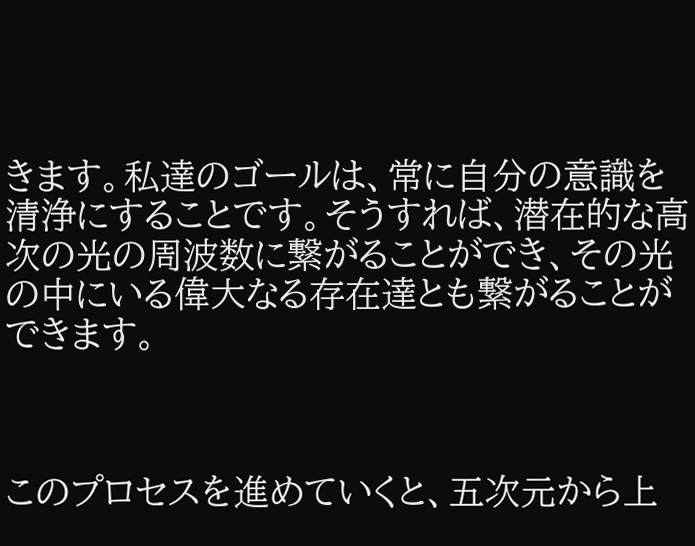きます。私達のゴールは、常に自分の意識を清浄にすることです。そうすれば、潜在的な高次の光の周波数に繋がることができ、その光の中にいる偉大なる存在達とも繋がることができます。



このプロセスを進めていくと、五次元から上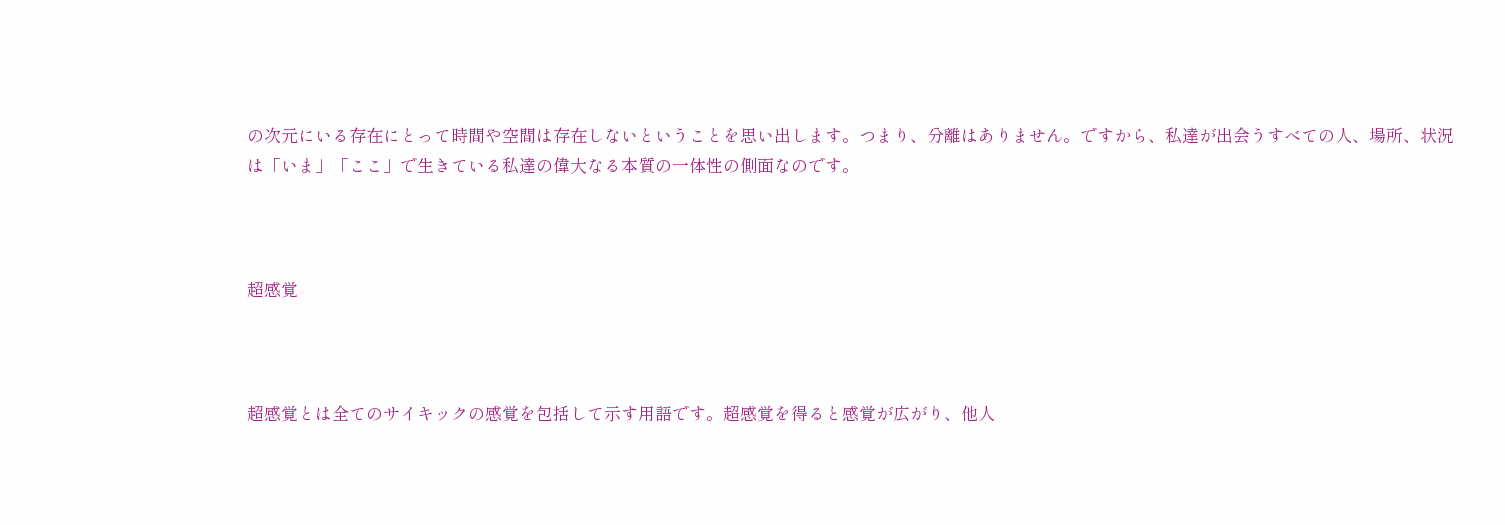の次元にいる存在にとって時間や空間は存在しないということを思い出します。つまり、分離はありません。ですから、私達が出会うすべての人、場所、状況は「いま」「ここ」で生きている私達の偉大なる本質の一体性の側面なのです。



超感覚



超感覚とは全てのサイキックの感覚を包括して示す用語です。超感覚を得ると感覚が広がり、他人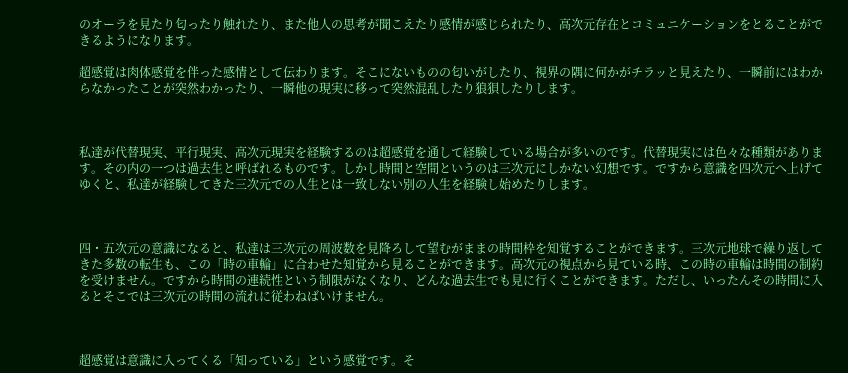のオーラを見たり匂ったり触れたり、また他人の思考が聞こえたり感情が感じられたり、高次元存在とコミュニケーションをとることができるようになります。

超感覚は肉体感覚を伴った感情として伝わります。そこにないものの匂いがしたり、視界の隅に何かがチラッと見えたり、一瞬前にはわからなかったことが突然わかったり、一瞬他の現実に移って突然混乱したり狼狽したりします。



私達が代替現実、平行現実、高次元現実を経験するのは超感覚を通して経験している場合が多いのです。代替現実には色々な種類があります。その内の一つは過去生と呼ばれるものです。しかし時間と空間というのは三次元にしかない幻想です。ですから意識を四次元へ上げてゆくと、私達が経験してきた三次元での人生とは一致しない別の人生を経験し始めたりします。



四・五次元の意識になると、私達は三次元の周波数を見降ろして望むがままの時間枠を知覚することができます。三次元地球で繰り返してきた多数の転生も、この「時の車輪」に合わせた知覚から見ることができます。高次元の視点から見ている時、この時の車輪は時間の制約を受けません。ですから時間の連続性という制限がなくなり、どんな過去生でも見に行くことができます。ただし、いったんその時間に入るとそこでは三次元の時間の流れに従わねばいけません。



超感覚は意識に入ってくる「知っている」という感覚です。そ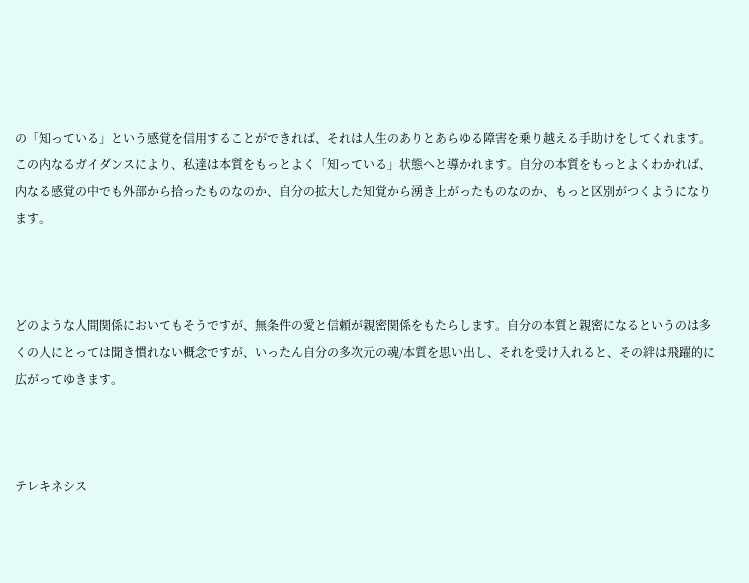の「知っている」という感覚を信用することができれば、それは人生のありとあらゆる障害を乗り越える手助けをしてくれます。この内なるガイダンスにより、私達は本質をもっとよく「知っている」状態へと導かれます。自分の本質をもっとよくわかれば、内なる感覚の中でも外部から拾ったものなのか、自分の拡大した知覚から湧き上がったものなのか、もっと区別がつくようになります。



どのような人間関係においてもそうですが、無条件の愛と信頼が親密関係をもたらします。自分の本質と親密になるというのは多くの人にとっては聞き慣れない概念ですが、いったん自分の多次元の魂/本質を思い出し、それを受け入れると、その絆は飛躍的に広がってゆきます。



テレキネシス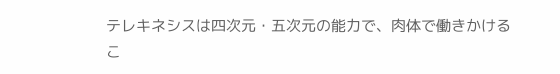テレキネシスは四次元・五次元の能力で、肉体で働きかけるこ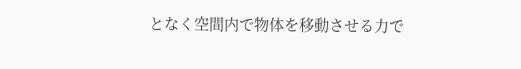となく空間内で物体を移動させる力で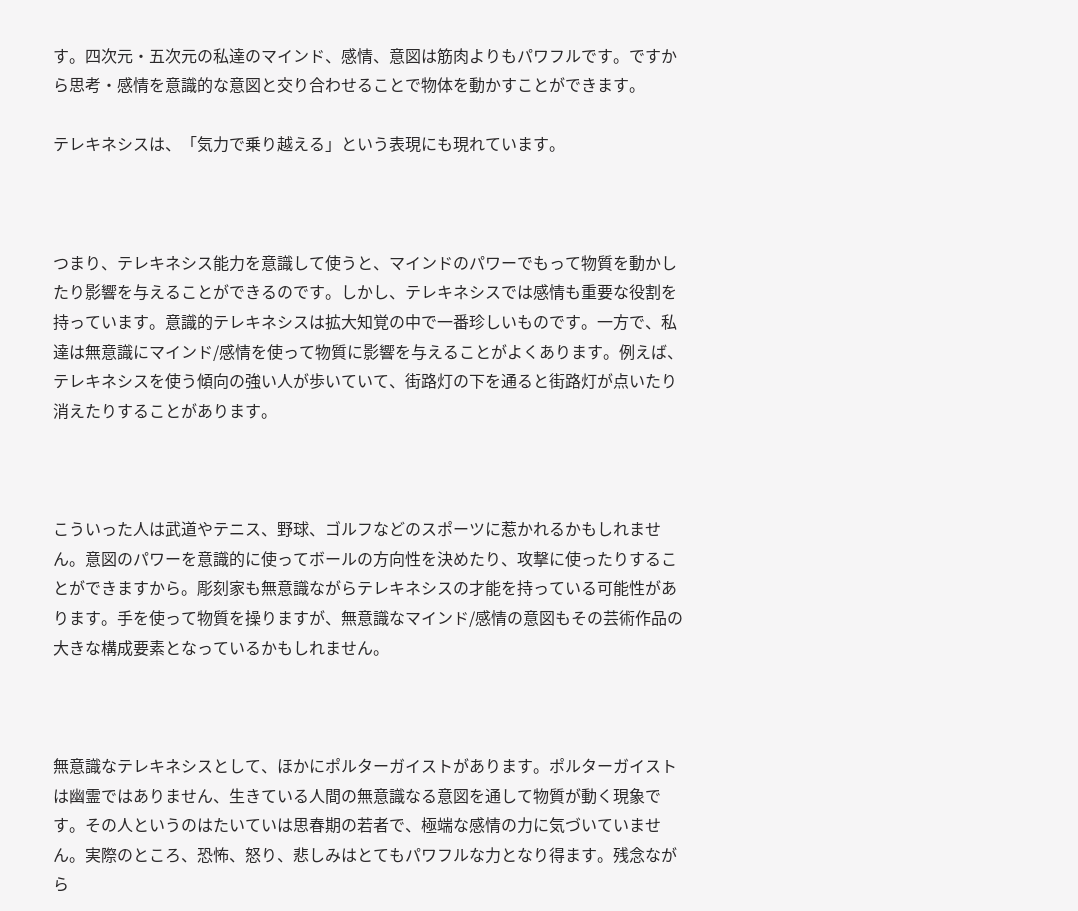す。四次元・五次元の私達のマインド、感情、意図は筋肉よりもパワフルです。ですから思考・感情を意識的な意図と交り合わせることで物体を動かすことができます。

テレキネシスは、「気力で乗り越える」という表現にも現れています。



つまり、テレキネシス能力を意識して使うと、マインドのパワーでもって物質を動かしたり影響を与えることができるのです。しかし、テレキネシスでは感情も重要な役割を持っています。意識的テレキネシスは拡大知覚の中で一番珍しいものです。一方で、私達は無意識にマインド/感情を使って物質に影響を与えることがよくあります。例えば、テレキネシスを使う傾向の強い人が歩いていて、街路灯の下を通ると街路灯が点いたり消えたりすることがあります。



こういった人は武道やテニス、野球、ゴルフなどのスポーツに惹かれるかもしれません。意図のパワーを意識的に使ってボールの方向性を決めたり、攻撃に使ったりすることができますから。彫刻家も無意識ながらテレキネシスの才能を持っている可能性があります。手を使って物質を操りますが、無意識なマインド/感情の意図もその芸術作品の大きな構成要素となっているかもしれません。



無意識なテレキネシスとして、ほかにポルターガイストがあります。ポルターガイストは幽霊ではありません、生きている人間の無意識なる意図を通して物質が動く現象です。その人というのはたいていは思春期の若者で、極端な感情の力に気づいていません。実際のところ、恐怖、怒り、悲しみはとてもパワフルな力となり得ます。残念ながら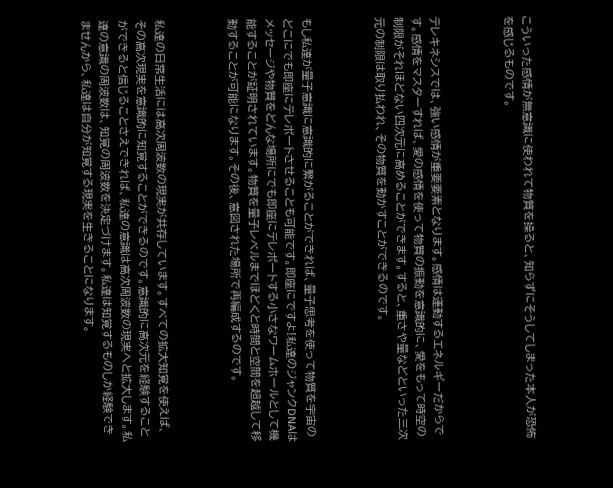こういった感情が無意識に使われて物質を操ると、知らずにそうしてしまった本人が恐怖を感じるものです。



テレキネシスでは、強い感情が重要要素となります。感情は運動するエネルギーだからです。感情をマスターすれば、愛の感情を使って物質の振動を意識的に、愛をもって時空の制限がそれほどない四次元に高めることができます。すると、重さや量などといった三次元の制限は取り払われ、その物質を動かすことができるのです。



もし私達が量子意識に意識的に繋がることができれば、量子思考を使って物質を宇宙のどこにでも即座にテレポートさせることも可能です。即座にですよ!私達のジャンクDNAはメッセージや物質をどんな場所にでも即座にテレポートする小さなワームホールとして機能することが証明されています。物質を量子レベルまでほどくと時間と空間を超越して移動することが可能になります。その後、意図された場所で再編成するのです。



私達の日常生活には高次周波数の現実が共存しています。すべての拡大知覚を使えば、その高次現実を意識的に知覚することができるのです。意識的に高次元を経験することができると信じることさえできれば、私達の意識は高次周波数の現実へと拡大します。私達の意識の周波数は、知覚の周波数を決定づけます。私達は知覚するものしか経験できませんから、私達は自分が知覚する現実を生きることになります。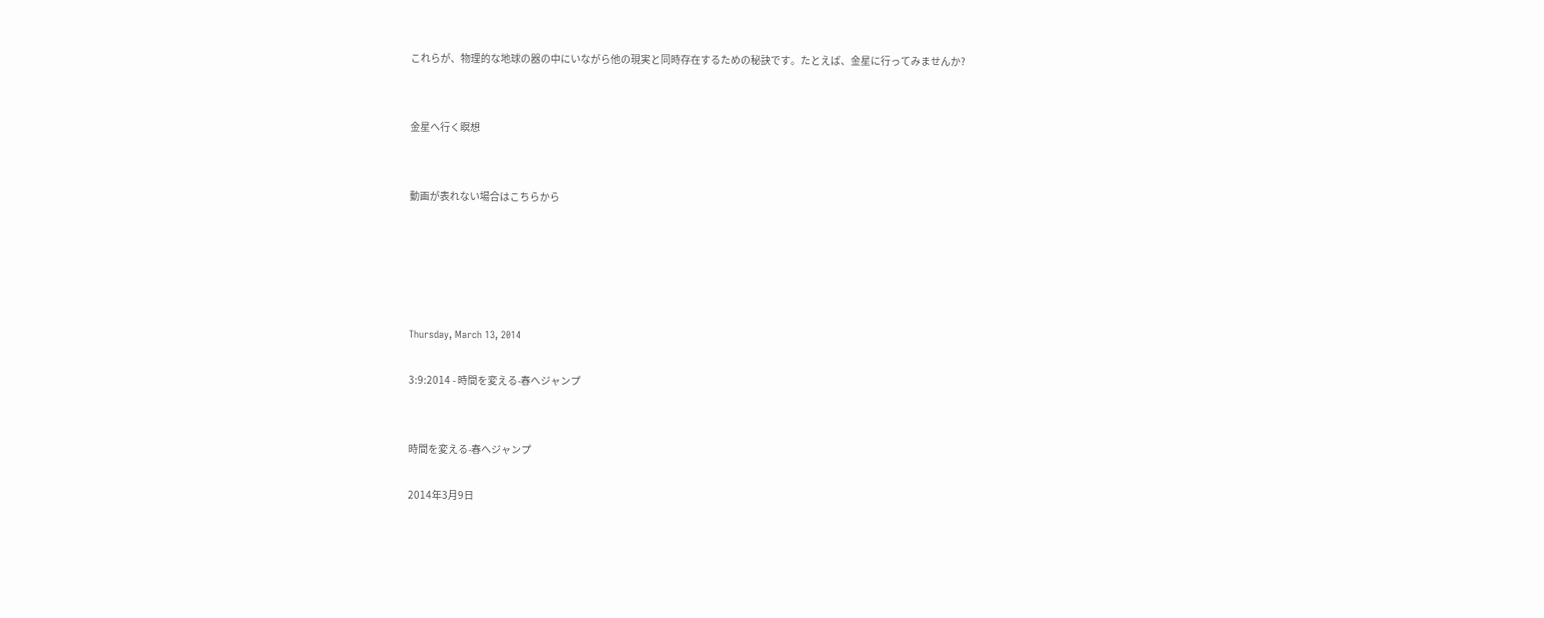これらが、物理的な地球の器の中にいながら他の現実と同時存在するための秘訣です。たとえば、金星に行ってみませんか?


金星へ行く瞑想


動画が表れない場合はこちらから





Thursday, March 13, 2014

3:9:2014 - 時間を変える-春へジャンプ


時間を変える-春へジャンプ

2014年3月9日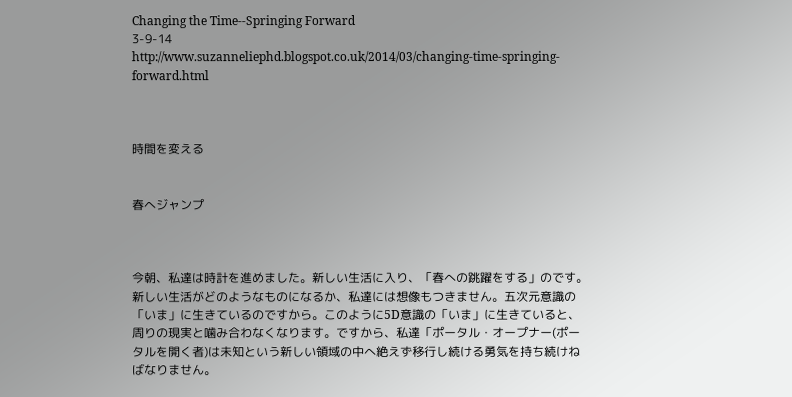Changing the Time--Springing Forward
3-9-14
http://www.suzanneliephd.blogspot.co.uk/2014/03/changing-time-springing-forward.html



時間を変える


春へジャンプ



今朝、私達は時計を進めました。新しい生活に入り、「春への跳躍をする」のです。新しい生活がどのようなものになるか、私達には想像もつきません。五次元意識の「いま」に生きているのですから。このように5D意識の「いま」に生きていると、周りの現実と噛み合わなくなります。ですから、私達「ポータル・オープナー(ポータルを開く者)は未知という新しい領域の中へ絶えず移行し続ける勇気を持ち続けねばなりません。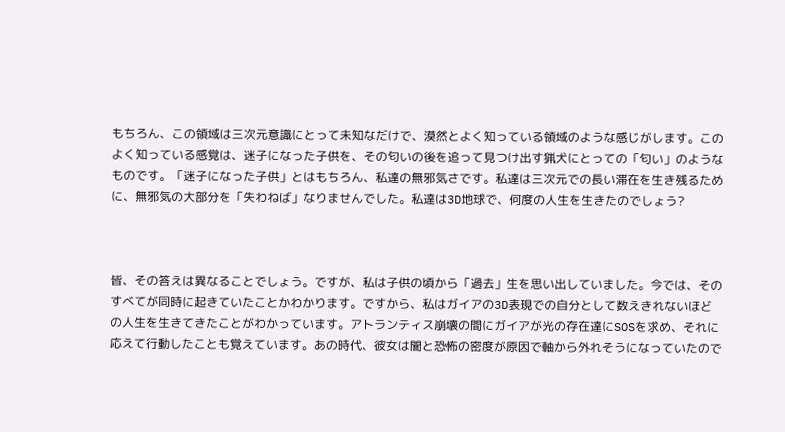もちろん、この領域は三次元意識にとって未知なだけで、漠然とよく知っている領域のような感じがします。このよく知っている感覚は、迷子になった子供を、その匂いの後を追って見つけ出す猟犬にとっての「匂い」のようなものです。「迷子になった子供」とはもちろん、私達の無邪気さです。私達は三次元での長い滞在を生き残るために、無邪気の大部分を「失わねば」なりませんでした。私達は3D地球で、何度の人生を生きたのでしょう?



皆、その答えは異なることでしょう。ですが、私は子供の頃から「過去」生を思い出していました。今では、そのすべてが同時に起きていたことかわかります。ですから、私はガイアの3D表現での自分として数えきれないほどの人生を生きてきたことがわかっています。アトランティス崩壊の間にガイアが光の存在達にSOSを求め、それに応えて行動したことも覚えています。あの時代、彼女は闇と恐怖の密度が原因で軸から外れそうになっていたので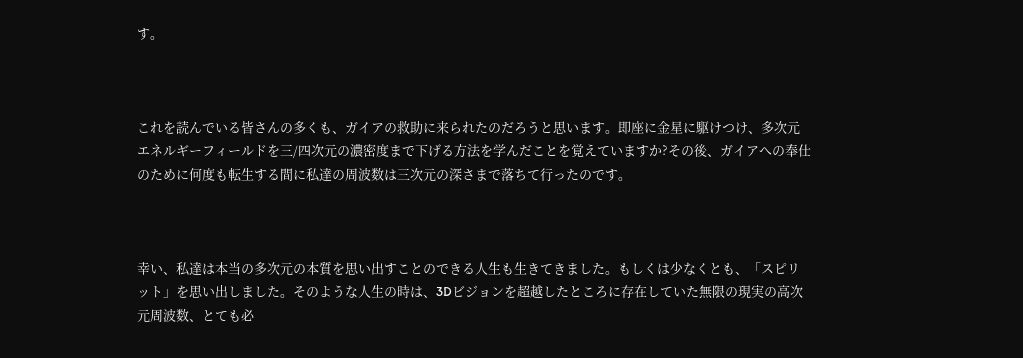す。



これを読んでいる皆さんの多くも、ガイアの救助に来られたのだろうと思います。即座に金星に駆けつけ、多次元エネルギーフィールドを三/四次元の濃密度まで下げる方法を学んだことを覚えていますか?その後、ガイアへの奉仕のために何度も転生する間に私達の周波数は三次元の深さまで落ちて行ったのです。



幸い、私達は本当の多次元の本質を思い出すことのできる人生も生きてきました。もしくは少なくとも、「スピリット」を思い出しました。そのような人生の時は、3Dビジョンを超越したところに存在していた無限の現実の高次元周波数、とても必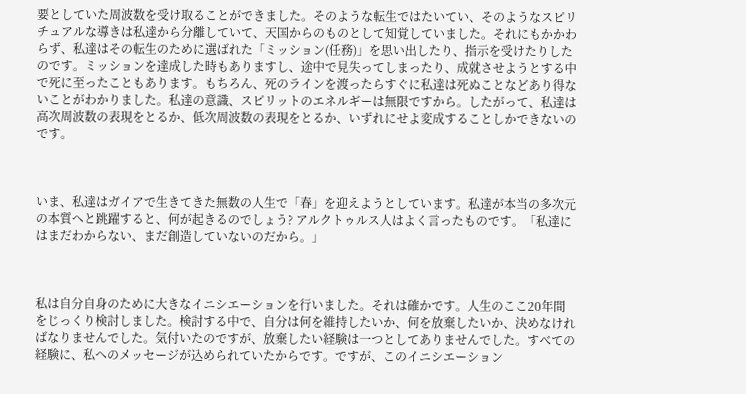要としていた周波数を受け取ることができました。そのような転生ではたいてい、そのようなスピリチュアルな導きは私達から分離していて、天国からのものとして知覚していました。それにもかかわらず、私達はその転生のために選ばれた「ミッション(任務)」を思い出したり、指示を受けたりしたのです。ミッションを達成した時もありますし、途中で見失ってしまったり、成就させようとする中で死に至ったこともあります。もちろん、死のラインを渡ったらすぐに私達は死ぬことなどあり得ないことがわかりました。私達の意識、スピリットのエネルギーは無限ですから。したがって、私達は高次周波数の表現をとるか、低次周波数の表現をとるか、いずれにせよ変成することしかできないのです。



いま、私達はガイアで生きてきた無数の人生で「春」を迎えようとしています。私達が本当の多次元の本質へと跳躍すると、何が起きるのでしょう? アルクトゥルス人はよく言ったものです。「私達にはまだわからない、まだ創造していないのだから。」



私は自分自身のために大きなイニシエーションを行いました。それは確かです。人生のここ20年間をじっくり検討しました。検討する中で、自分は何を維持したいか、何を放棄したいか、決めなければなりませんでした。気付いたのですが、放棄したい経験は一つとしてありませんでした。すべての経験に、私へのメッセージが込められていたからです。ですが、このイニシエーション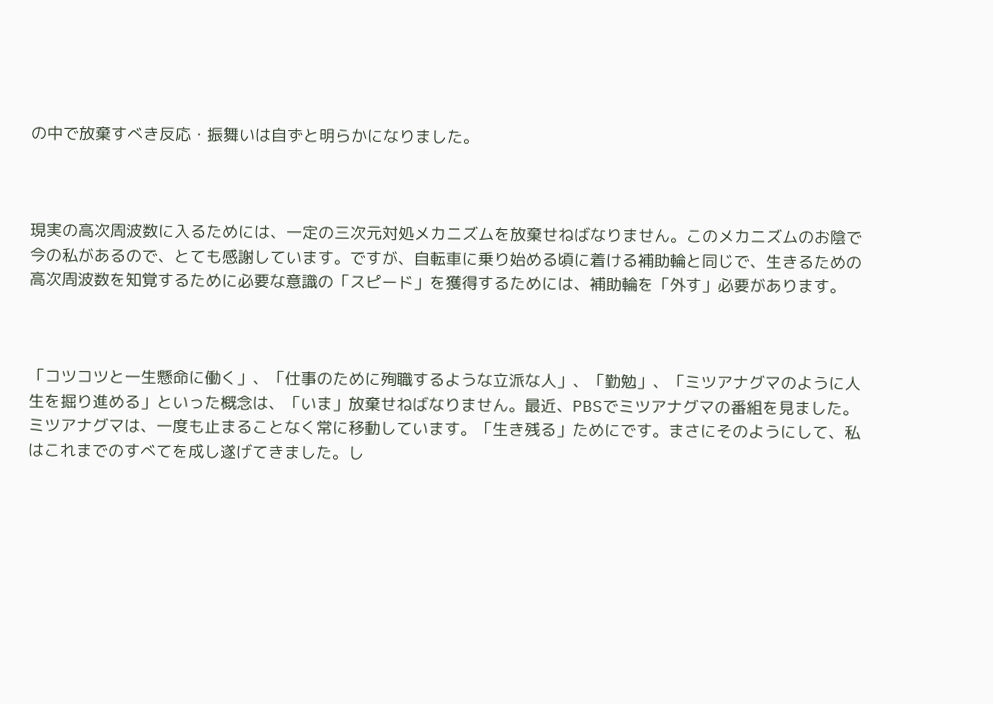の中で放棄すべき反応・振舞いは自ずと明らかになりました。



現実の高次周波数に入るためには、一定の三次元対処メカニズムを放棄せねばなりません。このメカニズムのお陰で今の私があるので、とても感謝しています。ですが、自転車に乗り始める頃に着ける補助輪と同じで、生きるための高次周波数を知覚するために必要な意識の「スピード」を獲得するためには、補助輪を「外す」必要があります。



「コツコツと一生懸命に働く」、「仕事のために殉職するような立派な人」、「勤勉」、「ミツアナグマのように人生を掘り進める」といった概念は、「いま」放棄せねばなりません。最近、PBSでミツアナグマの番組を見ました。ミツアナグマは、一度も止まることなく常に移動しています。「生き残る」ためにです。まさにそのようにして、私はこれまでのすべてを成し遂げてきました。し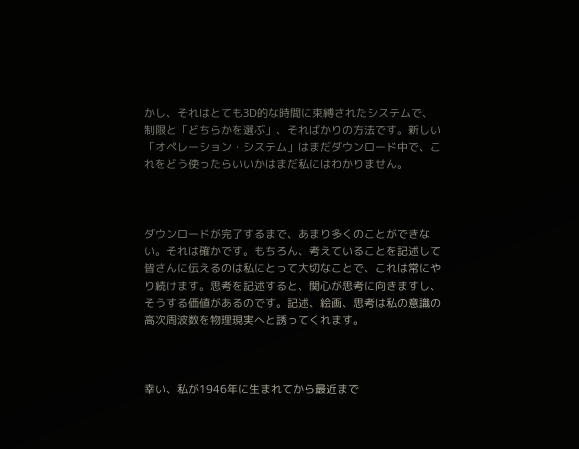かし、それはとても3D的な時間に束縛されたシステムで、制限と「どちらかを選ぶ」、そればかりの方法です。新しい「オペレーション・システム」はまだダウンロード中で、これをどう使ったらいいかはまだ私にはわかりません。



ダウンロードが完了するまで、あまり多くのことができない。それは確かです。もちろん、考えていることを記述して皆さんに伝えるのは私にとって大切なことで、これは常にやり続けます。思考を記述すると、関心が思考に向きますし、そうする価値があるのです。記述、絵画、思考は私の意識の高次周波数を物理現実へと誘ってくれます。



幸い、私が1946年に生まれてから最近まで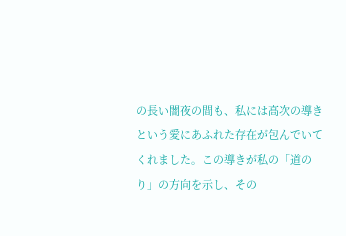の長い闇夜の間も、私には高次の導きという愛にあふれた存在が包んでいてくれました。この導きが私の「道のり」の方向を示し、その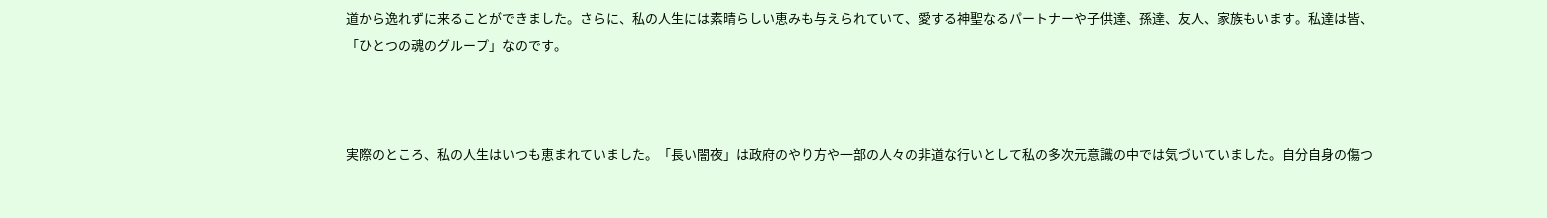道から逸れずに来ることができました。さらに、私の人生には素晴らしい恵みも与えられていて、愛する神聖なるパートナーや子供達、孫達、友人、家族もいます。私達は皆、「ひとつの魂のグループ」なのです。



実際のところ、私の人生はいつも恵まれていました。「長い闇夜」は政府のやり方や一部の人々の非道な行いとして私の多次元意識の中では気づいていました。自分自身の傷つ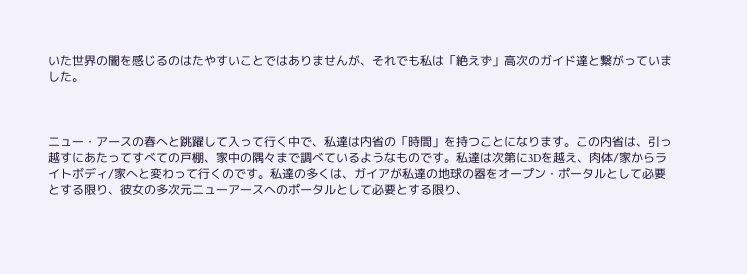いた世界の闇を感じるのはたやすいことではありませんが、それでも私は「絶えず」高次のガイド達と繋がっていました。



ニュー・アースの春へと跳躍して入って行く中で、私達は内省の「時間」を持つことになります。この内省は、引っ越すにあたってすべての戸棚、家中の隅々まで調べているようなものです。私達は次第に3Dを越え、肉体/家からライトボディ/家へと変わって行くのです。私達の多くは、ガイアが私達の地球の器をオープン・ポータルとして必要とする限り、彼女の多次元ニューアースへのポータルとして必要とする限り、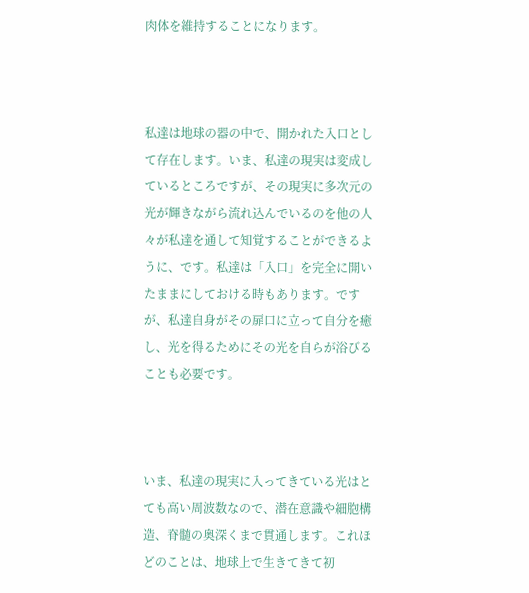肉体を維持することになります。



私達は地球の器の中で、開かれた入口として存在します。いま、私達の現実は変成しているところですが、その現実に多次元の光が輝きながら流れ込んでいるのを他の人々が私達を通して知覚することができるように、です。私達は「入口」を完全に開いたままにしておける時もあります。ですが、私達自身がその扉口に立って自分を癒し、光を得るためにその光を自らが浴びることも必要です。



いま、私達の現実に入ってきている光はとても高い周波数なので、潜在意識や細胞構造、脊髄の奥深くまで貫通します。これほどのことは、地球上で生きてきて初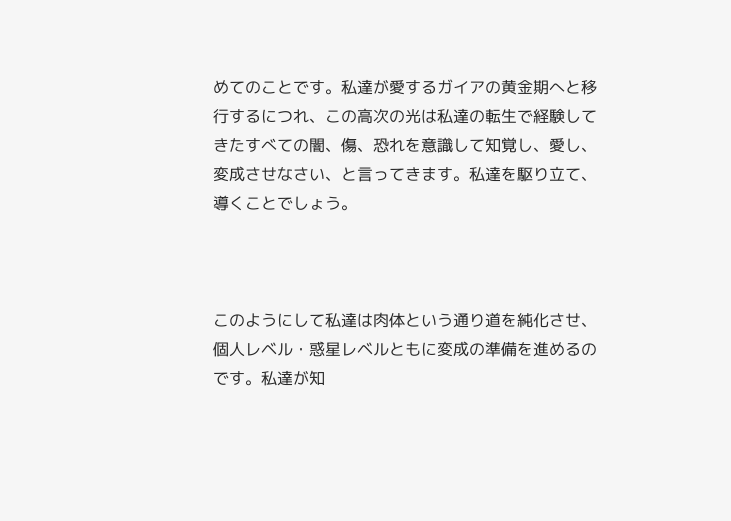めてのことです。私達が愛するガイアの黄金期へと移行するにつれ、この高次の光は私達の転生で経験してきたすべての闇、傷、恐れを意識して知覚し、愛し、変成させなさい、と言ってきます。私達を駆り立て、導くことでしょう。



このようにして私達は肉体という通り道を純化させ、個人レベル・惑星レベルともに変成の準備を進めるのです。私達が知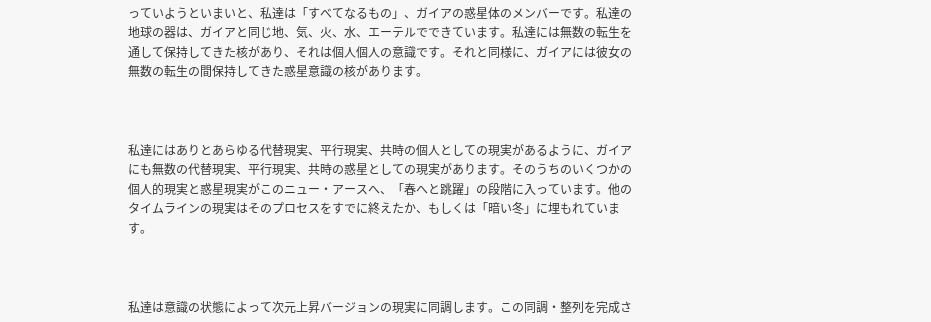っていようといまいと、私達は「すべてなるもの」、ガイアの惑星体のメンバーです。私達の地球の器は、ガイアと同じ地、気、火、水、エーテルでできています。私達には無数の転生を通して保持してきた核があり、それは個人個人の意識です。それと同様に、ガイアには彼女の無数の転生の間保持してきた惑星意識の核があります。



私達にはありとあらゆる代替現実、平行現実、共時の個人としての現実があるように、ガイアにも無数の代替現実、平行現実、共時の惑星としての現実があります。そのうちのいくつかの個人的現実と惑星現実がこのニュー・アースへ、「春へと跳躍」の段階に入っています。他のタイムラインの現実はそのプロセスをすでに終えたか、もしくは「暗い冬」に埋もれています。



私達は意識の状態によって次元上昇バージョンの現実に同調します。この同調・整列を完成さ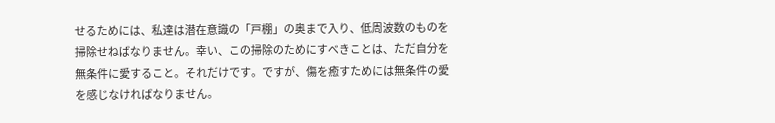せるためには、私達は潜在意識の「戸棚」の奥まで入り、低周波数のものを掃除せねばなりません。幸い、この掃除のためにすべきことは、ただ自分を無条件に愛すること。それだけです。ですが、傷を癒すためには無条件の愛を感じなければなりません。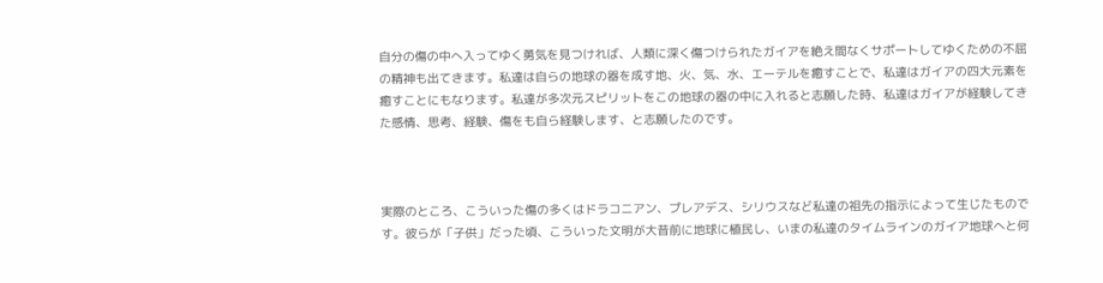自分の傷の中へ入ってゆく勇気を見つければ、人類に深く傷つけられたガイアを絶え間なくサポートしてゆくための不屈の精神も出てきます。私達は自らの地球の器を成す地、火、気、水、エーテルを癒すことで、私達はガイアの四大元素を癒すことにもなります。私達が多次元スピリットをこの地球の器の中に入れると志願した時、私達はガイアが経験してきた感情、思考、経験、傷をも自ら経験します、と志願したのです。



実際のところ、こういった傷の多くはドラコニアン、プレアデス、シリウスなど私達の祖先の指示によって生じたものです。彼らが「子供」だった頃、こういった文明が大昔前に地球に植民し、いまの私達のタイムラインのガイア地球へと何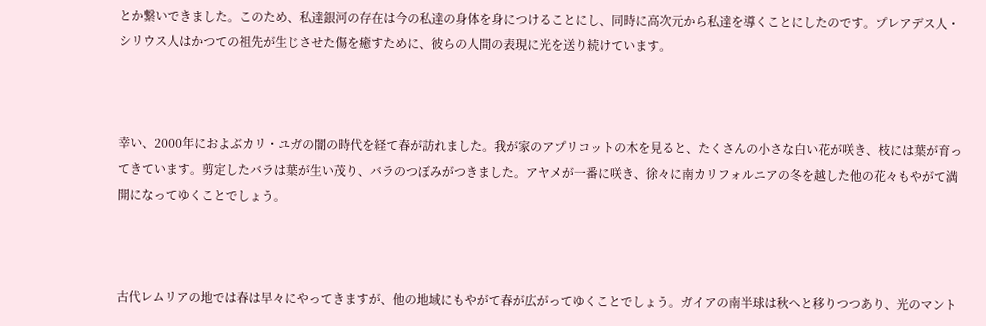とか繋いできました。このため、私達銀河の存在は今の私達の身体を身につけることにし、同時に高次元から私達を導くことにしたのです。プレアデス人・シリウス人はかつての祖先が生じさせた傷を癒すために、彼らの人間の表現に光を送り続けています。



幸い、2000年におよぶカリ・ユガの闇の時代を経て春が訪れました。我が家のアプリコットの木を見ると、たくさんの小さな白い花が咲き、枝には葉が育ってきています。剪定したバラは葉が生い茂り、バラのつぼみがつきました。アヤメが一番に咲き、徐々に南カリフォルニアの冬を越した他の花々もやがて満開になってゆくことでしょう。



古代レムリアの地では春は早々にやってきますが、他の地域にもやがて春が広がってゆくことでしょう。ガイアの南半球は秋へと移りつつあり、光のマント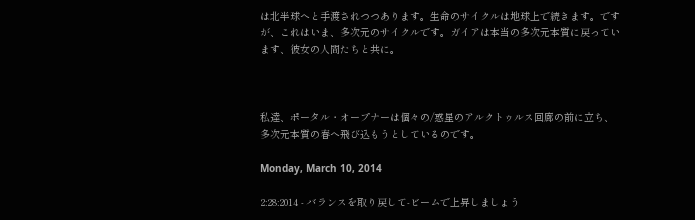は北半球へと手渡されつつあります。生命のサイクルは地球上で続きます。ですが、これはいま、多次元のサイクルです。ガイアは本当の多次元本質に戻っています、彼女の人間たちと共に。



私達、ポータル・オープナーは個々の/惑星のアルクトゥルス回廊の前に立ち、多次元本質の春へ飛び込もうとしているのです。

Monday, March 10, 2014

2:28:2014 - バランスを取り戻して-ビームで上昇しましょう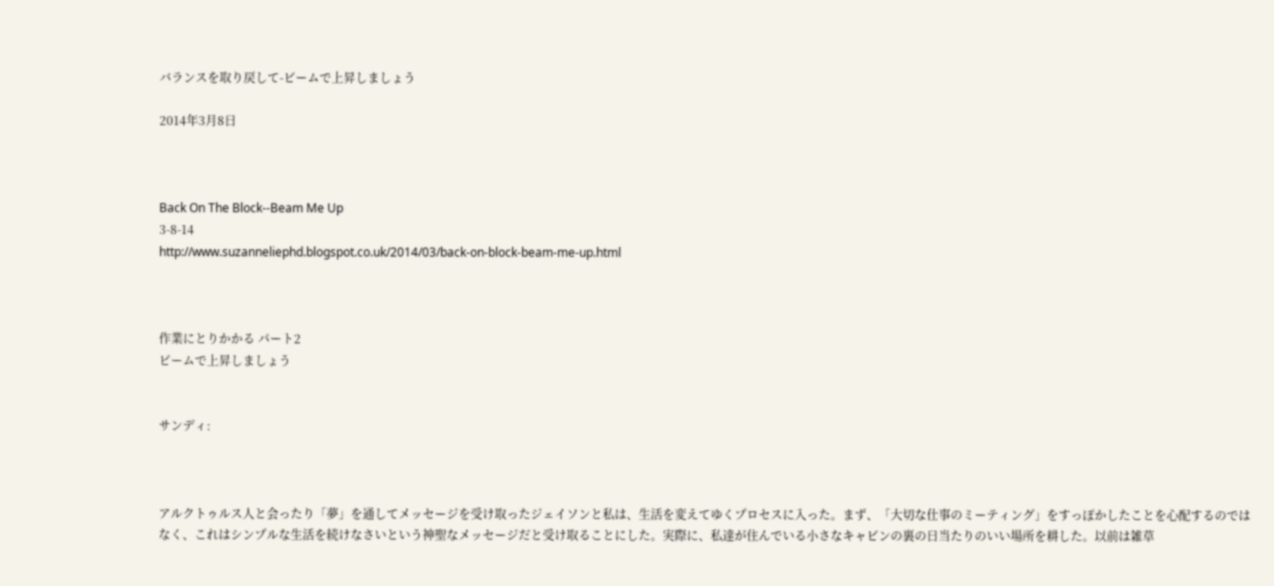バランスを取り戻して-ビームで上昇しましょう

2014年3月8日



Back On The Block--Beam Me Up
3-8-14
http://www.suzanneliephd.blogspot.co.uk/2014/03/back-on-block-beam-me-up.html



作業にとりかかる パート2
ビームで上昇しましょう


サンディ:



アルクトゥルス人と会ったり「夢」を通してメッセージを受け取ったジェイソンと私は、生活を変えてゆくプロセスに入った。まず、「大切な仕事のミーティング」をすっぽかしたことを心配するのではなく、これはシンプルな生活を続けなさいという神聖なメッセージだと受け取ることにした。実際に、私達が住んでいる小さなキャビンの裏の日当たりのいい場所を耕した。以前は雑草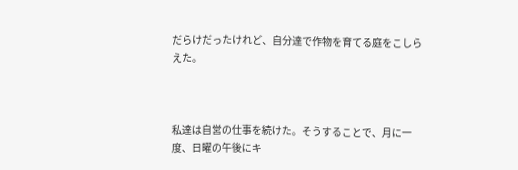だらけだったけれど、自分達で作物を育てる庭をこしらえた。



私達は自営の仕事を続けた。そうすることで、月に一度、日曜の午後にキ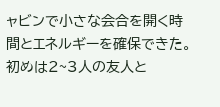ャビンで小さな会合を開く時間とエネルギーを確保できた。初めは2~3人の友人と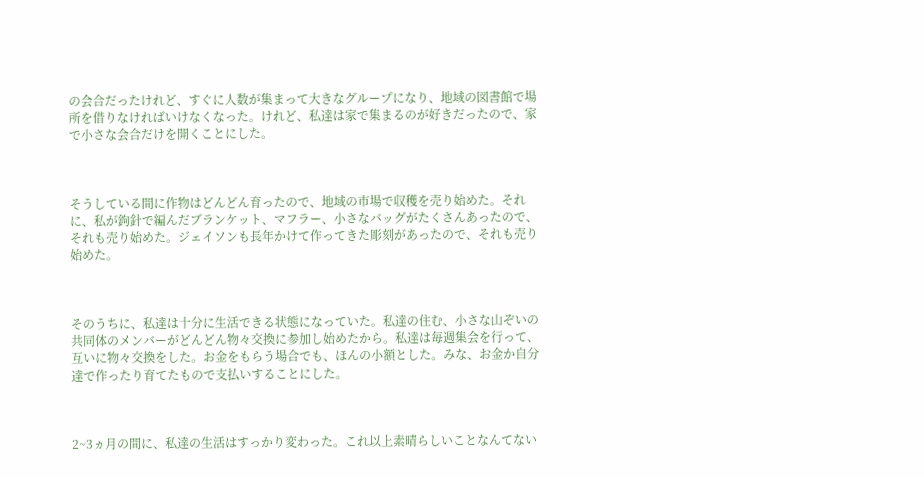の会合だったけれど、すぐに人数が集まって大きなグループになり、地域の図書館で場所を借りなければいけなくなった。けれど、私達は家で集まるのが好きだったので、家で小さな会合だけを開くことにした。



そうしている間に作物はどんどん育ったので、地域の市場で収穫を売り始めた。それに、私が鉤針で編んだブランケット、マフラー、小さなバッグがたくさんあったので、それも売り始めた。ジェイソンも長年かけて作ってきた彫刻があったので、それも売り始めた。



そのうちに、私達は十分に生活できる状態になっていた。私達の住む、小さな山ぞいの共同体のメンバーがどんどん物々交換に参加し始めたから。私達は毎週集会を行って、互いに物々交換をした。お金をもらう場合でも、ほんの小額とした。みな、お金か自分達で作ったり育てたもので支払いすることにした。



2~3ヵ月の間に、私達の生活はすっかり変わった。これ以上素晴らしいことなんてない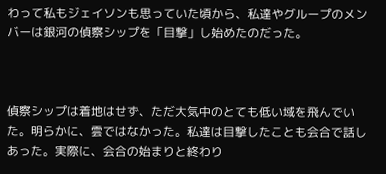わって私もジェイソンも思っていた頃から、私達やグループのメンバーは銀河の偵察シップを「目撃」し始めたのだった。



偵察シップは着地はせず、ただ大気中のとても低い域を飛んでいた。明らかに、雲ではなかった。私達は目撃したことも会合で話しあった。実際に、会合の始まりと終わり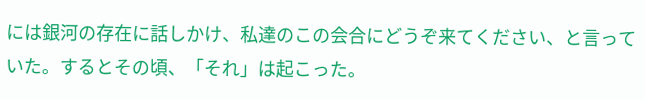には銀河の存在に話しかけ、私達のこの会合にどうぞ来てください、と言っていた。するとその頃、「それ」は起こった。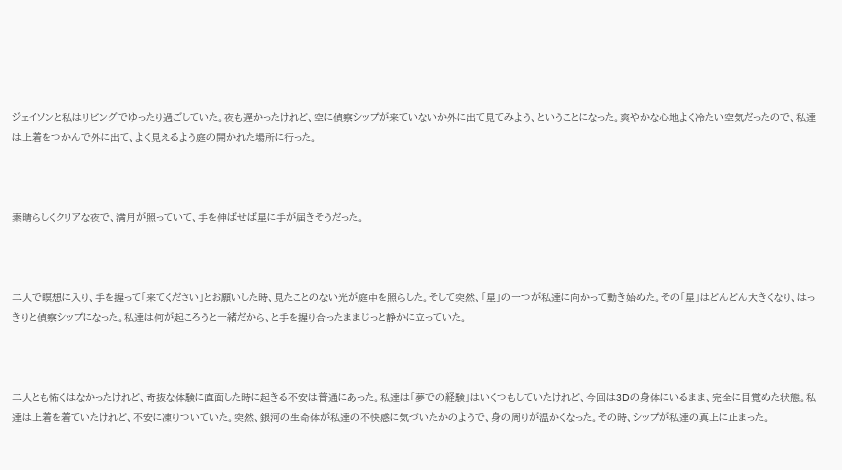ジェイソンと私はリビングでゆったり過ごしていた。夜も遅かったけれど、空に偵察シップが来ていないか外に出て見てみよう、ということになった。爽やかな心地よく冷たい空気だったので、私達は上着をつかんで外に出て、よく見えるよう庭の開かれた場所に行った。



素晴らしくクリアな夜で、満月が照っていて、手を伸ばせば星に手が届きそうだった。



二人で瞑想に入り、手を握って「来てください」とお願いした時、見たことのない光が庭中を照らした。そして突然、「星」の一つが私達に向かって動き始めた。その「星」はどんどん大きくなり、はっきりと偵察シップになった。私達は何が起ころうと一緒だから、と手を握り合ったままじっと静かに立っていた。



二人とも怖くはなかったけれど、奇抜な体験に直面した時に起きる不安は普通にあった。私達は「夢での経験」はいくつもしていたけれど、今回は3Dの身体にいるまま、完全に目覚めた状態。私達は上着を着ていたけれど、不安に凍りついていた。突然、銀河の生命体が私達の不快感に気づいたかのようで、身の周りが温かくなった。その時、シップが私達の真上に止まった。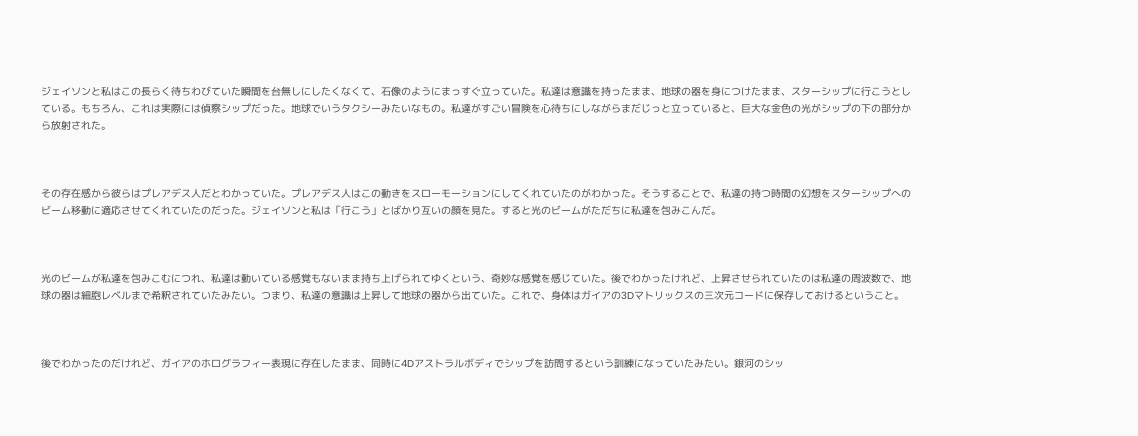ジェイソンと私はこの長らく待ちわびていた瞬間を台無しにしたくなくて、石像のようにまっすぐ立っていた。私達は意識を持ったまま、地球の器を身につけたまま、スターシップに行こうとしている。もちろん、これは実際には偵察シップだった。地球でいうタクシーみたいなもの。私達がすごい冒険を心待ちにしながらまだじっと立っていると、巨大な金色の光がシップの下の部分から放射された。



その存在感から彼らはプレアデス人だとわかっていた。プレアデス人はこの動きをスローモーションにしてくれていたのがわかった。そうすることで、私達の持つ時間の幻想をスターシップへのビーム移動に適応させてくれていたのだった。ジェイソンと私は「行こう」とばかり互いの顔を見た。すると光のビームがただちに私達を包みこんだ。



光のビームが私達を包みこむにつれ、私達は動いている感覚もないまま持ち上げられてゆくという、奇妙な感覚を感じていた。後でわかったけれど、上昇させられていたのは私達の周波数で、地球の器は細胞レベルまで希釈されていたみたい。つまり、私達の意識は上昇して地球の器から出ていた。これで、身体はガイアの3Dマトリックスの三次元コードに保存しておけるということ。



後でわかったのだけれど、ガイアのホログラフィー表現に存在したまま、同時に4Dアストラルボディでシップを訪問するという訓練になっていたみたい。銀河のシッ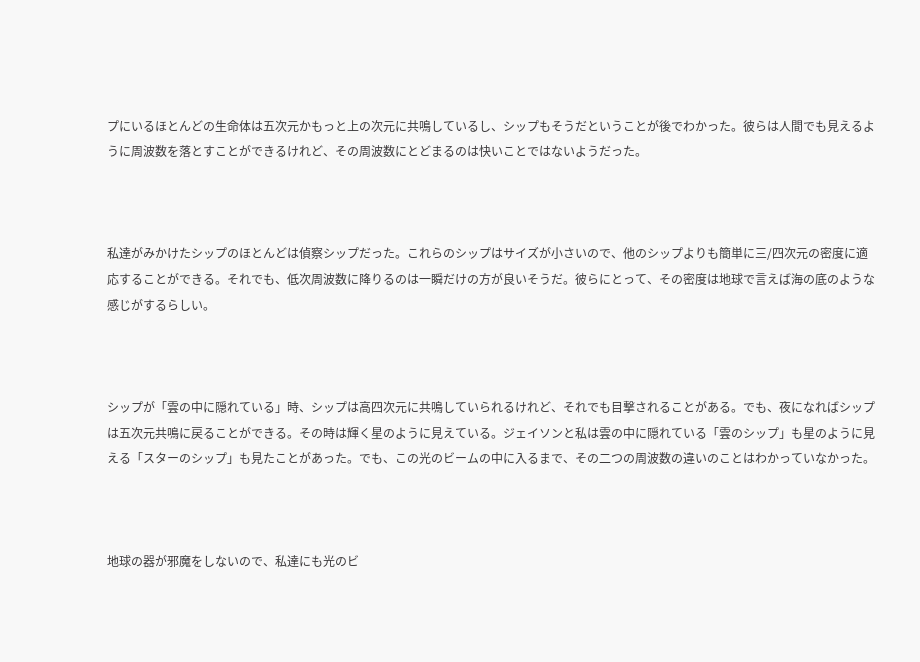プにいるほとんどの生命体は五次元かもっと上の次元に共鳴しているし、シップもそうだということが後でわかった。彼らは人間でも見えるように周波数を落とすことができるけれど、その周波数にとどまるのは快いことではないようだった。



私達がみかけたシップのほとんどは偵察シップだった。これらのシップはサイズが小さいので、他のシップよりも簡単に三/四次元の密度に適応することができる。それでも、低次周波数に降りるのは一瞬だけの方が良いそうだ。彼らにとって、その密度は地球で言えば海の底のような感じがするらしい。



シップが「雲の中に隠れている」時、シップは高四次元に共鳴していられるけれど、それでも目撃されることがある。でも、夜になればシップは五次元共鳴に戻ることができる。その時は輝く星のように見えている。ジェイソンと私は雲の中に隠れている「雲のシップ」も星のように見える「スターのシップ」も見たことがあった。でも、この光のビームの中に入るまで、その二つの周波数の違いのことはわかっていなかった。



地球の器が邪魔をしないので、私達にも光のビ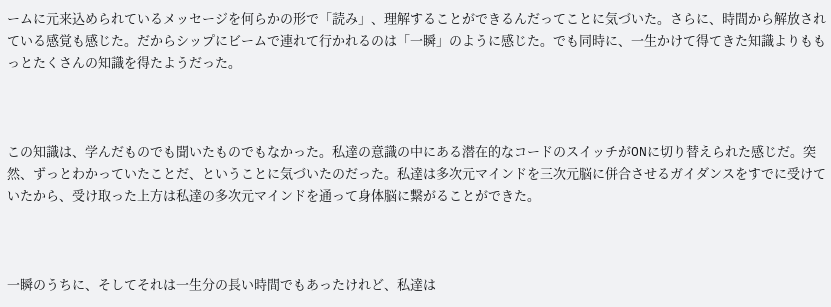ームに元来込められているメッセージを何らかの形で「読み」、理解することができるんだってことに気づいた。さらに、時間から解放されている感覚も感じた。だからシップにビームで連れて行かれるのは「一瞬」のように感じた。でも同時に、一生かけて得てきた知識よりももっとたくさんの知識を得たようだった。



この知識は、学んだものでも聞いたものでもなかった。私達の意識の中にある潜在的なコードのスイッチがONに切り替えられた感じだ。突然、ずっとわかっていたことだ、ということに気づいたのだった。私達は多次元マインドを三次元脳に併合させるガイダンスをすでに受けていたから、受け取った上方は私達の多次元マインドを通って身体脳に繋がることができた。



一瞬のうちに、そしてそれは一生分の長い時間でもあったけれど、私達は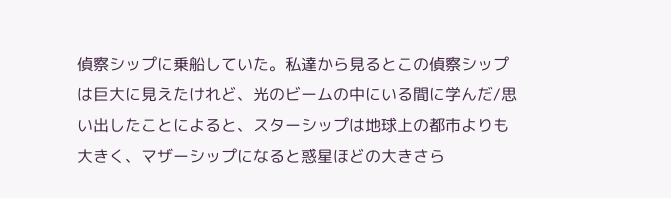偵察シップに乗船していた。私達から見るとこの偵察シップは巨大に見えたけれど、光のビームの中にいる間に学んだ/思い出したことによると、スターシップは地球上の都市よりも大きく、マザーシップになると惑星ほどの大きさら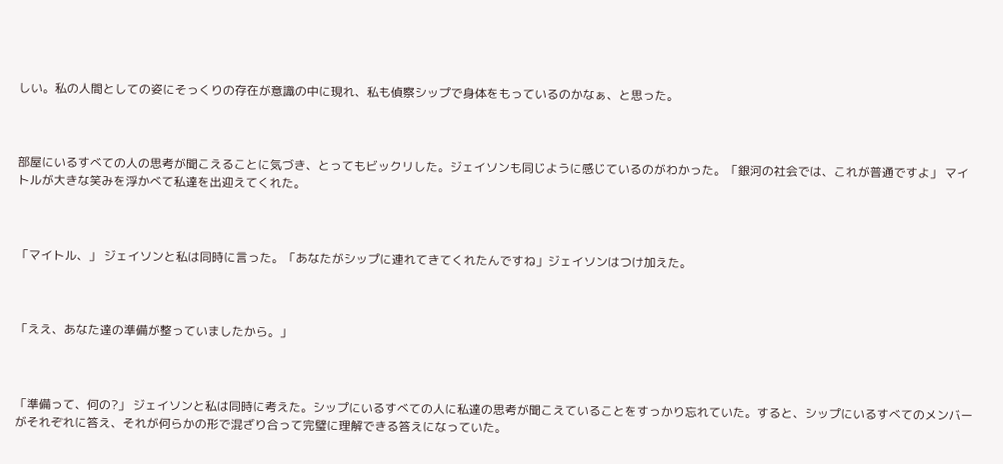しい。私の人間としての姿にそっくりの存在が意識の中に現れ、私も偵察シップで身体をもっているのかなぁ、と思った。



部屋にいるすべての人の思考が聞こえることに気づき、とってもビックリした。ジェイソンも同じように感じているのがわかった。「銀河の社会では、これが普通ですよ」 マイトルが大きな笑みを浮かべて私達を出迎えてくれた。



「マイトル、」 ジェイソンと私は同時に言った。「あなたがシップに連れてきてくれたんですね」ジェイソンはつけ加えた。



「ええ、あなた達の準備が整っていましたから。」



「準備って、何の?」 ジェイソンと私は同時に考えた。シップにいるすべての人に私達の思考が聞こえていることをすっかり忘れていた。すると、シップにいるすべてのメンバーがそれぞれに答え、それが何らかの形で混ざり合って完璧に理解できる答えになっていた。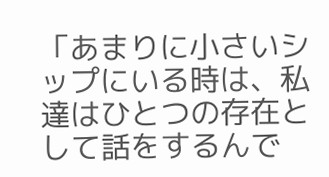「あまりに小さいシップにいる時は、私達はひとつの存在として話をするんで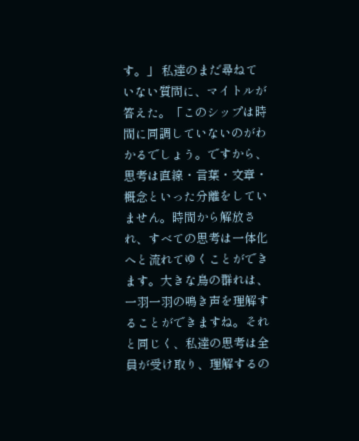す。」 私達のまだ尋ねていない質問に、マイトルが答えた。「このシップは時間に同調していないのがわかるでしょう。ですから、思考は直線・言葉・文章・概念といった分離をしていません。時間から解放され、すべての思考は一体化へと流れてゆくことができます。大きな鳥の群れは、一羽一羽の鳴き声を理解することができますね。それと同じく、私達の思考は全員が受け取り、理解するの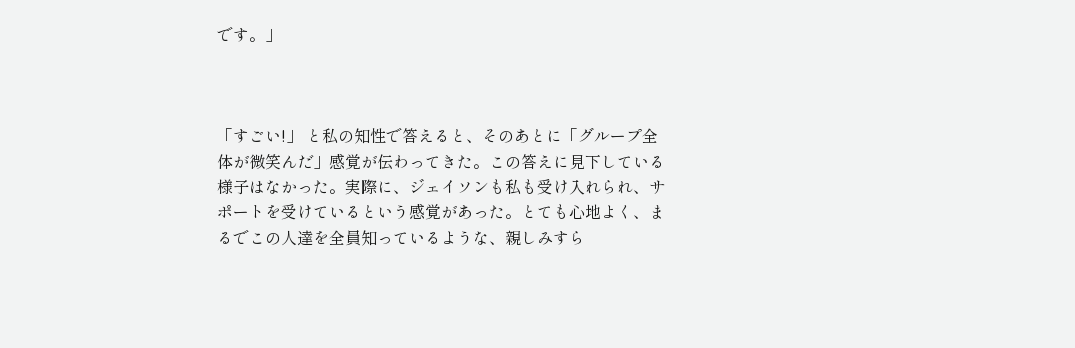です。」



「すごい!」 と私の知性で答えると、そのあとに「グループ全体が微笑んだ」感覚が伝わってきた。この答えに見下している様子はなかった。実際に、ジェイソンも私も受け入れられ、サポートを受けているという感覚があった。とても心地よく、まるでこの人達を全員知っているような、親しみすら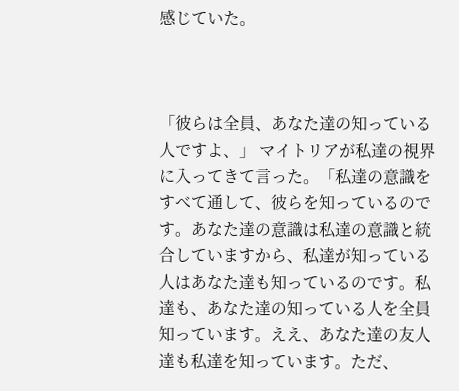感じていた。



「彼らは全員、あなた達の知っている人ですよ、」 マイトリアが私達の視界に入ってきて言った。「私達の意識をすべて通して、彼らを知っているのです。あなた達の意識は私達の意識と統合していますから、私達が知っている人はあなた達も知っているのです。私達も、あなた達の知っている人を全員知っています。ええ、あなた達の友人達も私達を知っています。ただ、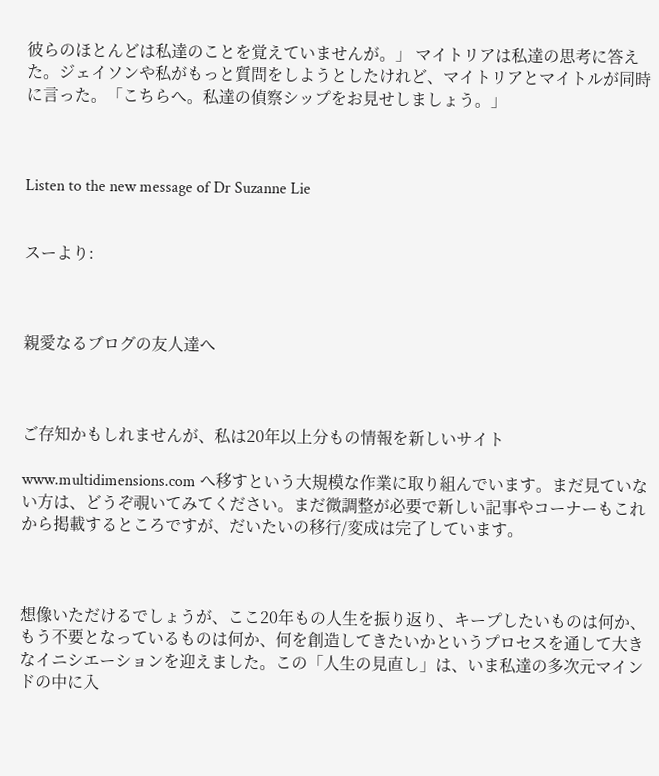彼らのほとんどは私達のことを覚えていませんが。」 マイトリアは私達の思考に答えた。ジェイソンや私がもっと質問をしようとしたけれど、マイトリアとマイトルが同時に言った。「こちらへ。私達の偵察シップをお見せしましょう。」



Listen to the new message of Dr Suzanne Lie


スーより:



親愛なるブログの友人達へ



ご存知かもしれませんが、私は20年以上分もの情報を新しいサイト

www.multidimensions.com へ移すという大規模な作業に取り組んでいます。まだ見ていない方は、どうぞ覗いてみてください。まだ微調整が必要で新しい記事やコーナーもこれから掲載するところですが、だいたいの移行/変成は完了しています。



想像いただけるでしょうが、ここ20年もの人生を振り返り、キープしたいものは何か、もう不要となっているものは何か、何を創造してきたいかというプロセスを通して大きなイニシエーションを迎えました。この「人生の見直し」は、いま私達の多次元マインドの中に入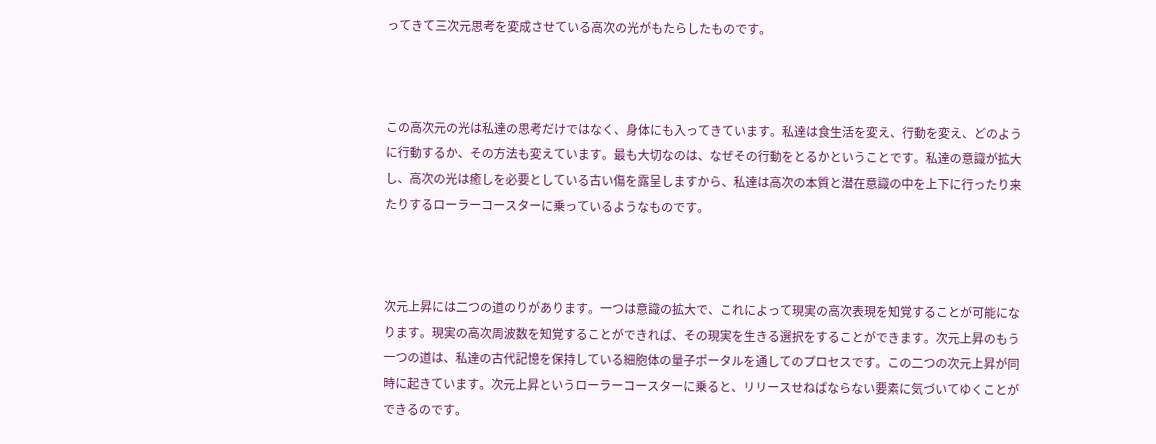ってきて三次元思考を変成させている高次の光がもたらしたものです。



この高次元の光は私達の思考だけではなく、身体にも入ってきています。私達は食生活を変え、行動を変え、どのように行動するか、その方法も変えています。最も大切なのは、なぜその行動をとるかということです。私達の意識が拡大し、高次の光は癒しを必要としている古い傷を露呈しますから、私達は高次の本質と潜在意識の中を上下に行ったり来たりするローラーコースターに乗っているようなものです。



次元上昇には二つの道のりがあります。一つは意識の拡大で、これによって現実の高次表現を知覚することが可能になります。現実の高次周波数を知覚することができれば、その現実を生きる選択をすることができます。次元上昇のもう一つの道は、私達の古代記憶を保持している細胞体の量子ポータルを通してのプロセスです。この二つの次元上昇が同時に起きています。次元上昇というローラーコースターに乗ると、リリースせねばならない要素に気づいてゆくことができるのです。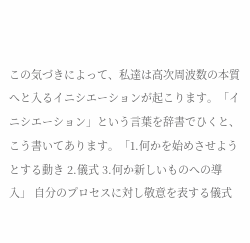この気づきによって、私達は高次周波数の本質へと入るイニシエーションが起こります。「イニシエーション」という言葉を辞書でひくと、こう書いてあります。「1.何かを始めさせようとする動き 2.儀式 3.何か新しいものへの導入」 自分のプロセスに対し敬意を表する儀式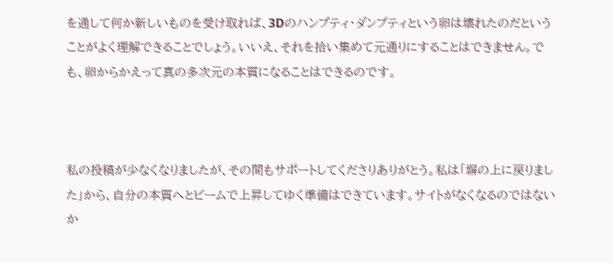を通して何か新しいものを受け取れば、3Dのハンプティ・ダンプティという卵は壊れたのだということがよく理解できることでしょう。いいえ、それを拾い集めて元通りにすることはできません。でも、卵からかえって真の多次元の本質になることはできるのです。



私の投稿が少なくなりましたが、その間もサポートしてくださりありがとう。私は「塀の上に戻りました」から、自分の本質へとビームで上昇してゆく準備はできています。サイトがなくなるのではないか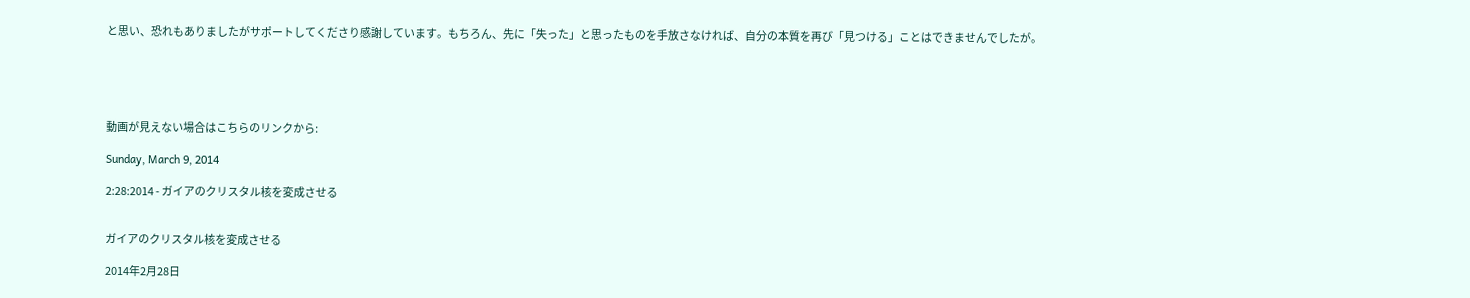と思い、恐れもありましたがサポートしてくださり感謝しています。もちろん、先に「失った」と思ったものを手放さなければ、自分の本質を再び「見つける」ことはできませんでしたが。





動画が見えない場合はこちらのリンクから:

Sunday, March 9, 2014

2:28:2014 - ガイアのクリスタル核を変成させる


ガイアのクリスタル核を変成させる

2014年2月28日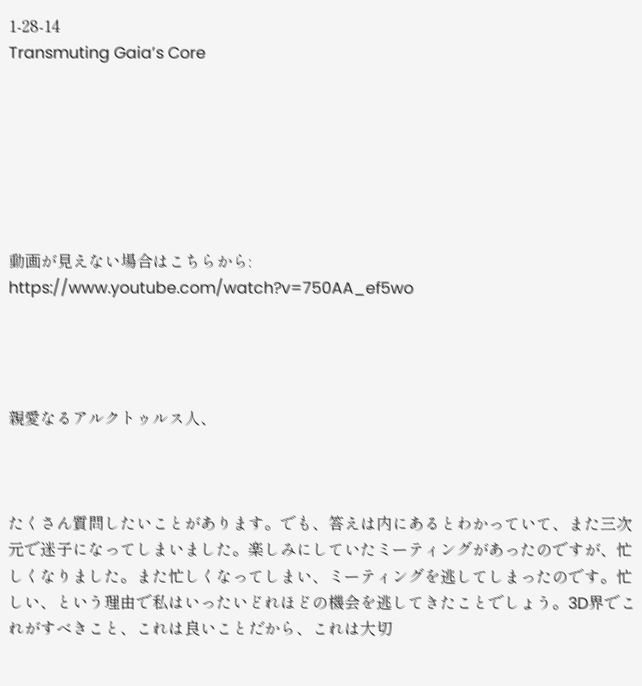1-28-14
Transmuting Gaia’s Core







動画が見えない場合はこちらから:
https://www.youtube.com/watch?v=750AA_ef5wo




親愛なるアルクトゥルス人、



たくさん質問したいことがあります。でも、答えは内にあるとわかっていて、また三次元で迷子になってしまいました。楽しみにしていたミーティングがあったのですが、忙しくなりました。また忙しくなってしまい、ミーティングを逃してしまったのです。忙しい、という理由で私はいったいどれほどの機会を逃してきたことでしょう。3D界でこれがすべきこと、これは良いことだから、これは大切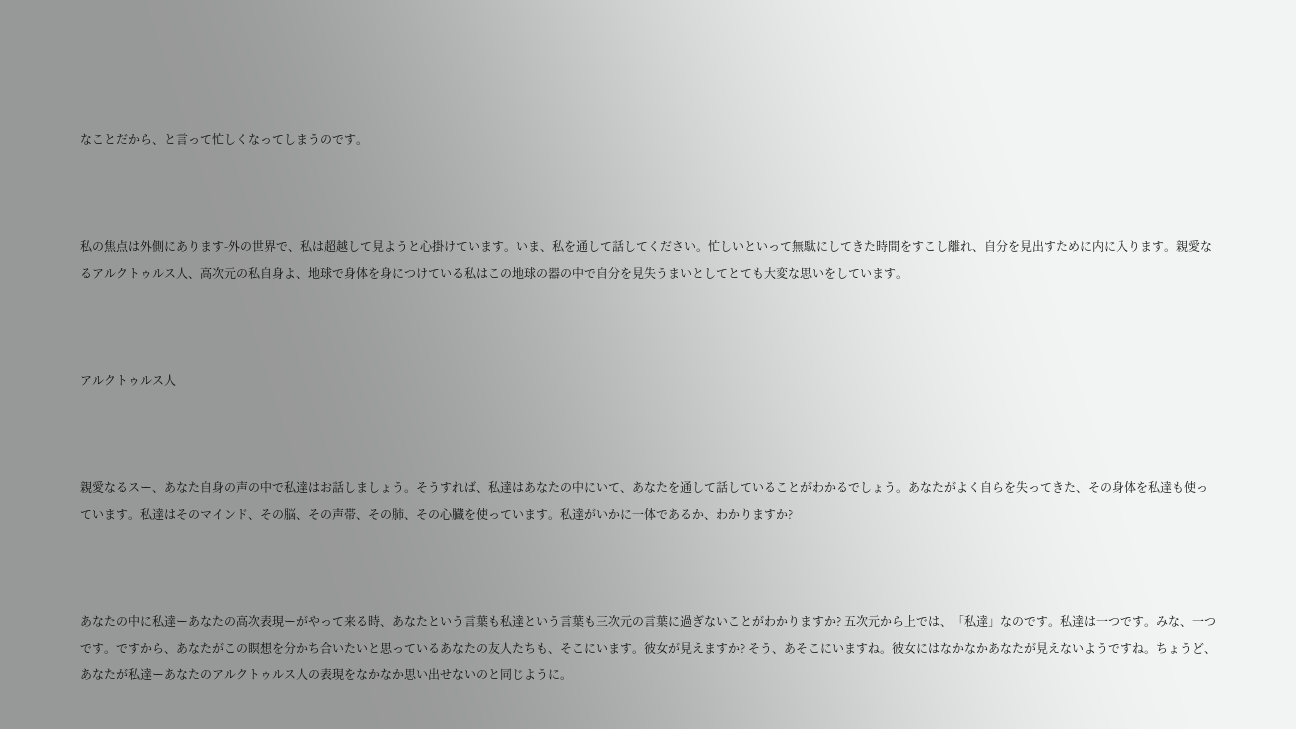なことだから、と言って忙しくなってしまうのです。



私の焦点は外側にあります-外の世界で、私は超越して見ようと心掛けています。いま、私を通して話してください。忙しいといって無駄にしてきた時間をすこし離れ、自分を見出すために内に入ります。親愛なるアルクトゥルス人、高次元の私自身よ、地球で身体を身につけている私はこの地球の器の中で自分を見失うまいとしてとても大変な思いをしています。



アルクトゥルス人



親愛なるスー、あなた自身の声の中で私達はお話しましょう。そうすれば、私達はあなたの中にいて、あなたを通して話していることがわかるでしょう。あなたがよく自らを失ってきた、その身体を私達も使っています。私達はそのマインド、その脳、その声帯、その肺、その心臓を使っています。私達がいかに一体であるか、わかりますか?



あなたの中に私達ーあなたの高次表現ーがやって来る時、あなたという言葉も私達という言葉も三次元の言葉に過ぎないことがわかりますか? 五次元から上では、「私達」なのです。私達は一つです。みな、一つです。ですから、あなたがこの瞑想を分かち合いたいと思っているあなたの友人たちも、そこにいます。彼女が見えますか? そう、あそこにいますね。彼女にはなかなかあなたが見えないようですね。ちょうど、あなたが私達ーあなたのアルクトゥルス人の表現をなかなか思い出せないのと同じように。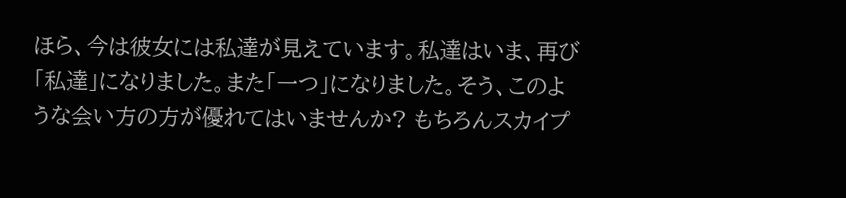ほら、今は彼女には私達が見えています。私達はいま、再び「私達」になりました。また「一つ」になりました。そう、このような会い方の方が優れてはいませんか? もちろんスカイプ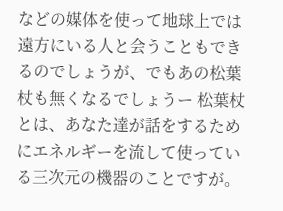などの媒体を使って地球上では遠方にいる人と会うこともできるのでしょうが、でもあの松葉杖も無くなるでしょうー 松葉杖とは、あなた達が話をするためにエネルギーを流して使っている三次元の機器のことですが。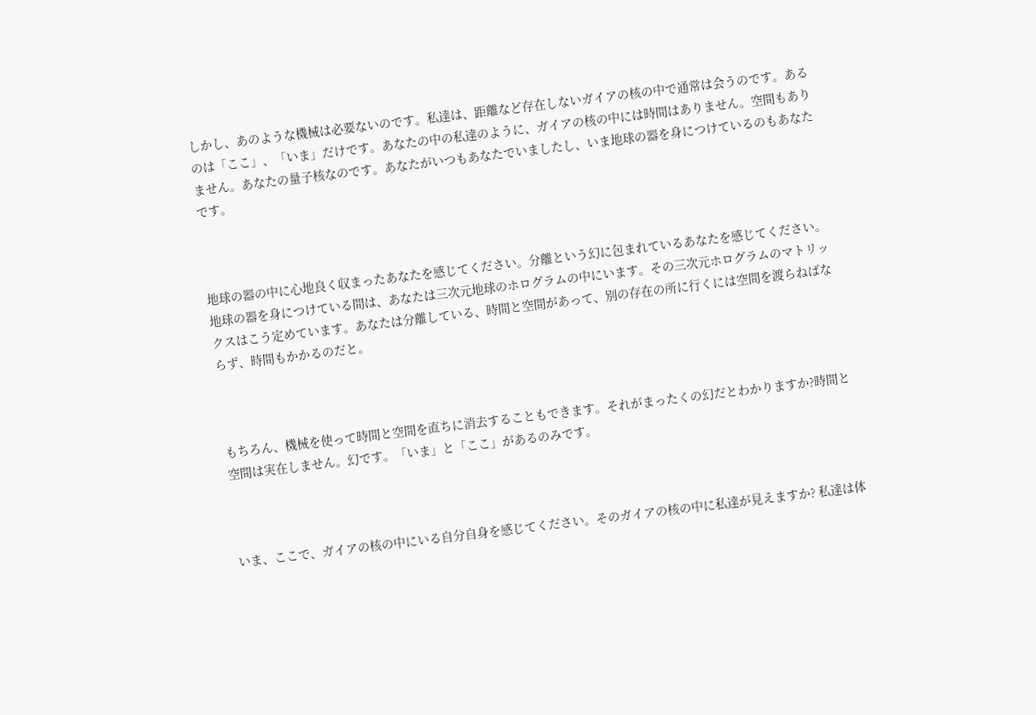しかし、あのような機械は必要ないのです。私達は、距離など存在しないガイアの核の中で通常は会うのです。あるのは「ここ」、「いま」だけです。あなたの中の私達のように、ガイアの核の中には時間はありません。空間もありません。あなたの量子核なのです。あなたがいつもあなたでいましたし、いま地球の器を身につけているのもあなたです。



地球の器の中に心地良く収まったあなたを感じてください。分離という幻に包まれているあなたを感じてください。地球の器を身につけている間は、あなたは三次元地球のホログラムの中にいます。その三次元ホログラムのマトリックスはこう定めています。あなたは分離している、時間と空間があって、別の存在の所に行くには空間を渡らねばならず、時間もかかるのだと。



もちろん、機械を使って時間と空間を直ちに消去することもできます。それがまったくの幻だとわかりますか?時間と空間は実在しません。幻です。「いま」と「ここ」があるのみです。



いま、ここで、ガイアの核の中にいる自分自身を感じてください。そのガイアの核の中に私達が見えますか? 私達は体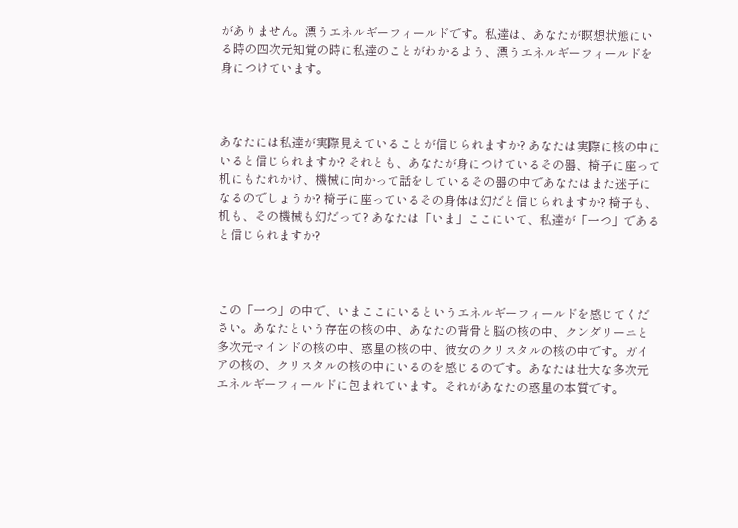がありません。漂うエネルギーフィールドです。私達は、あなたが瞑想状態にいる時の四次元知覚の時に私達のことがわかるよう、漂うエネルギーフィールドを身につけています。



あなたには私達が実際見えていることが信じられますか? あなたは実際に核の中にいると信じられますか? それとも、あなたが身につけているその器、椅子に座って机にもたれかけ、機械に向かって話をしているその器の中であなたはまた迷子になるのでしょうか? 椅子に座っているその身体は幻だと信じられますか? 椅子も、机も、その機械も幻だって? あなたは「いま」ここにいて、私達が「一つ」であると信じられますか?



この「一つ」の中で、いまここにいるというエネルギーフィールドを感じてください。あなたという存在の核の中、あなたの背骨と脳の核の中、クンダリーニと多次元マインドの核の中、惑星の核の中、彼女のクリスタルの核の中です。ガイアの核の、クリスタルの核の中にいるのを感じるのです。あなたは壮大な多次元エネルギーフィールドに包まれています。それがあなたの惑星の本質です。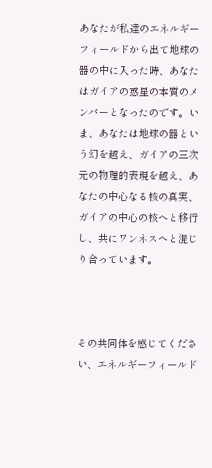あなたが私達のエネルギーフィールドから出て地球の器の中に入った時、あなたはガイアの惑星の本質のメンバーとなったのです。いま、あなたは地球の器という幻を越え、ガイアの三次元の物理的表現を越え、あなたの中心なる核の真実、ガイアの中心の核へと移行し、共にワンネスへと混じり合っています。



その共同体を感じてください、エネルギーフィールド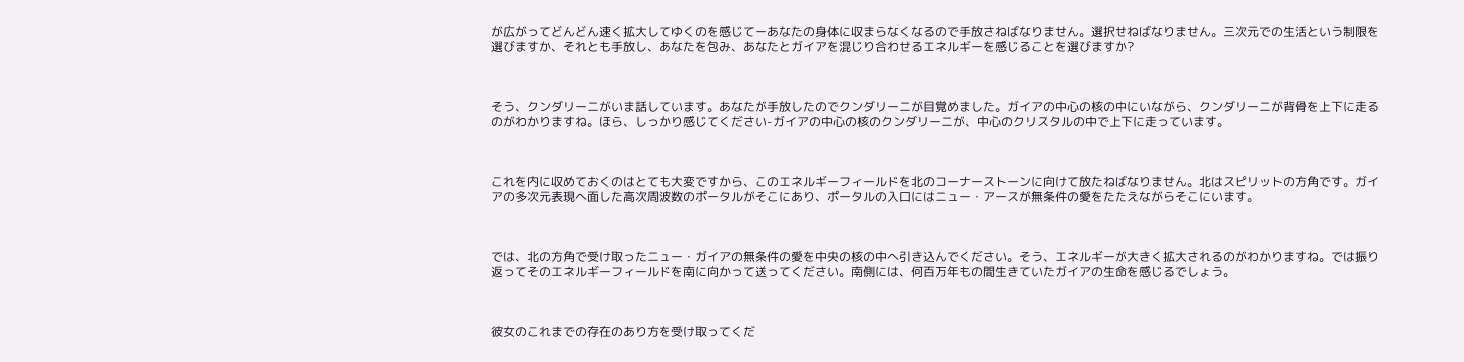が広がってどんどん速く拡大してゆくのを感じてーあなたの身体に収まらなくなるので手放さねばなりません。選択せねばなりません。三次元での生活という制限を選びますか、それとも手放し、あなたを包み、あなたとガイアを混じり合わせるエネルギーを感じることを選びますか?



そう、クンダリーニがいま話しています。あなたが手放したのでクンダリーニが目覚めました。ガイアの中心の核の中にいながら、クンダリーニが背骨を上下に走るのがわかりますね。ほら、しっかり感じてください-ガイアの中心の核のクンダリーニが、中心のクリスタルの中で上下に走っています。



これを内に収めておくのはとても大変ですから、このエネルギーフィールドを北のコーナーストーンに向けて放たねばなりません。北はスピリットの方角です。ガイアの多次元表現へ面した高次周波数のポータルがそこにあり、ポータルの入口にはニュー・アースが無条件の愛をたたえながらそこにいます。



では、北の方角で受け取ったニュー・ガイアの無条件の愛を中央の核の中へ引き込んでください。そう、エネルギーが大きく拡大されるのがわかりますね。では振り返ってそのエネルギーフィールドを南に向かって送ってください。南側には、何百万年もの間生きていたガイアの生命を感じるでしょう。



彼女のこれまでの存在のあり方を受け取ってくだ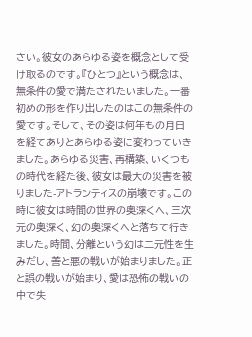さい。彼女のあらゆる姿を概念として受け取るのです。『ひとつ』という概念は、無条件の愛で満たされたいました。一番初めの形を作り出したのはこの無条件の愛です。そして、その姿は何年もの月日を経てありとあらゆる姿に変わっていきました。あらゆる災害、再構築、いくつもの時代を経た後、彼女は最大の災害を被りました-アトランティスの崩壊です。この時に彼女は時間の世界の奥深くへ、三次元の奥深く、幻の奥深くへと落ちて行きました。時間、分離という幻は二元性を生みだし、善と悪の戦いが始まりました。正と誤の戦いが始まり、愛は恐怖の戦いの中で失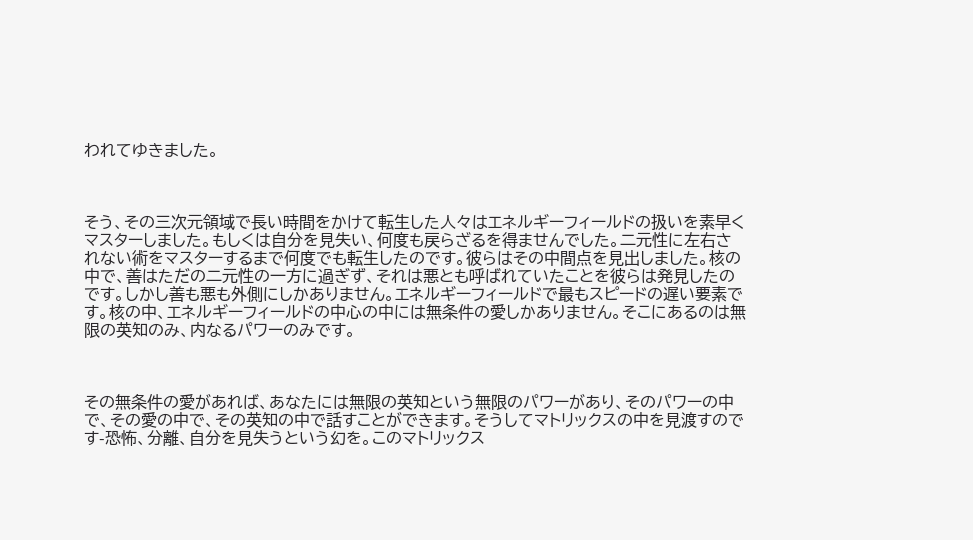われてゆきました。



そう、その三次元領域で長い時間をかけて転生した人々はエネルギーフィールドの扱いを素早くマスターしました。もしくは自分を見失い、何度も戻らざるを得ませんでした。二元性に左右されない術をマスターするまで何度でも転生したのです。彼らはその中間点を見出しました。核の中で、善はただの二元性の一方に過ぎず、それは悪とも呼ばれていたことを彼らは発見したのです。しかし善も悪も外側にしかありません。エネルギーフィールドで最もスピードの遅い要素です。核の中、エネルギーフィールドの中心の中には無条件の愛しかありません。そこにあるのは無限の英知のみ、内なるパワーのみです。



その無条件の愛があれば、あなたには無限の英知という無限のパワーがあり、そのパワーの中で、その愛の中で、その英知の中で話すことができます。そうしてマトリックスの中を見渡すのです-恐怖、分離、自分を見失うという幻を。このマトリックス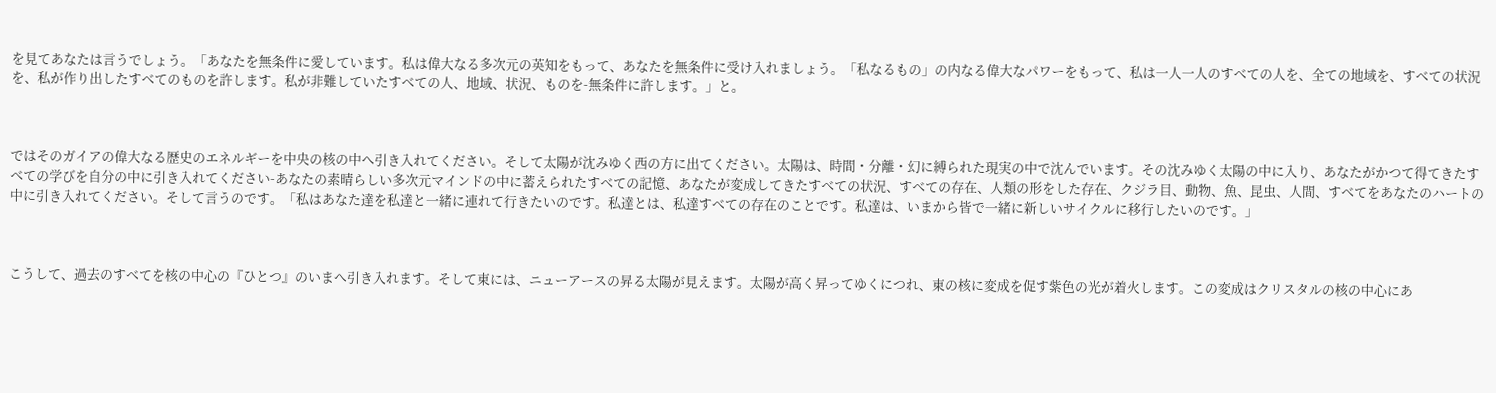を見てあなたは言うでしょう。「あなたを無条件に愛しています。私は偉大なる多次元の英知をもって、あなたを無条件に受け入れましょう。「私なるもの」の内なる偉大なパワーをもって、私は一人一人のすべての人を、全ての地域を、すべての状況を、私が作り出したすべてのものを許します。私が非難していたすべての人、地域、状況、ものを-無条件に許します。」と。



ではそのガイアの偉大なる歴史のエネルギーを中央の核の中へ引き入れてください。そして太陽が沈みゆく西の方に出てください。太陽は、時間・分離・幻に縛られた現実の中で沈んでいます。その沈みゆく太陽の中に入り、あなたがかつて得てきたすべての学びを自分の中に引き入れてください-あなたの素晴らしい多次元マインドの中に蓄えられたすべての記憶、あなたが変成してきたすべての状況、すべての存在、人類の形をした存在、クジラ目、動物、魚、昆虫、人間、すべてをあなたのハートの中に引き入れてください。そして言うのです。「私はあなた達を私達と一緒に連れて行きたいのです。私達とは、私達すべての存在のことです。私達は、いまから皆で一緒に新しいサイクルに移行したいのです。」



こうして、過去のすべてを核の中心の『ひとつ』のいまへ引き入れます。そして東には、ニューアースの昇る太陽が見えます。太陽が高く昇ってゆくにつれ、東の核に変成を促す紫色の光が着火します。この変成はクリスタルの核の中心にあ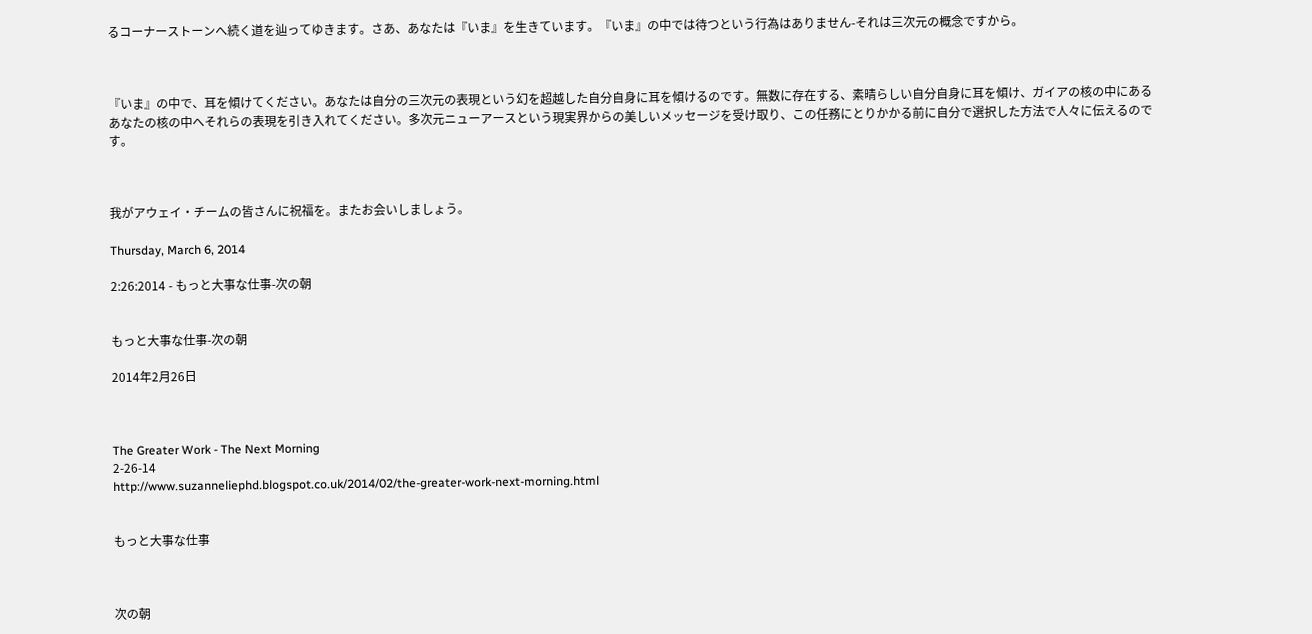るコーナーストーンへ続く道を辿ってゆきます。さあ、あなたは『いま』を生きています。『いま』の中では待つという行為はありません-それは三次元の概念ですから。



『いま』の中で、耳を傾けてください。あなたは自分の三次元の表現という幻を超越した自分自身に耳を傾けるのです。無数に存在する、素晴らしい自分自身に耳を傾け、ガイアの核の中にあるあなたの核の中へそれらの表現を引き入れてください。多次元ニューアースという現実界からの美しいメッセージを受け取り、この任務にとりかかる前に自分で選択した方法で人々に伝えるのです。



我がアウェイ・チームの皆さんに祝福を。またお会いしましょう。

Thursday, March 6, 2014

2:26:2014 - もっと大事な仕事-次の朝


もっと大事な仕事-次の朝

2014年2月26日



The Greater Work - The Next Morning
2-26-14
http://www.suzanneliephd.blogspot.co.uk/2014/02/the-greater-work-next-morning.html


もっと大事な仕事



次の朝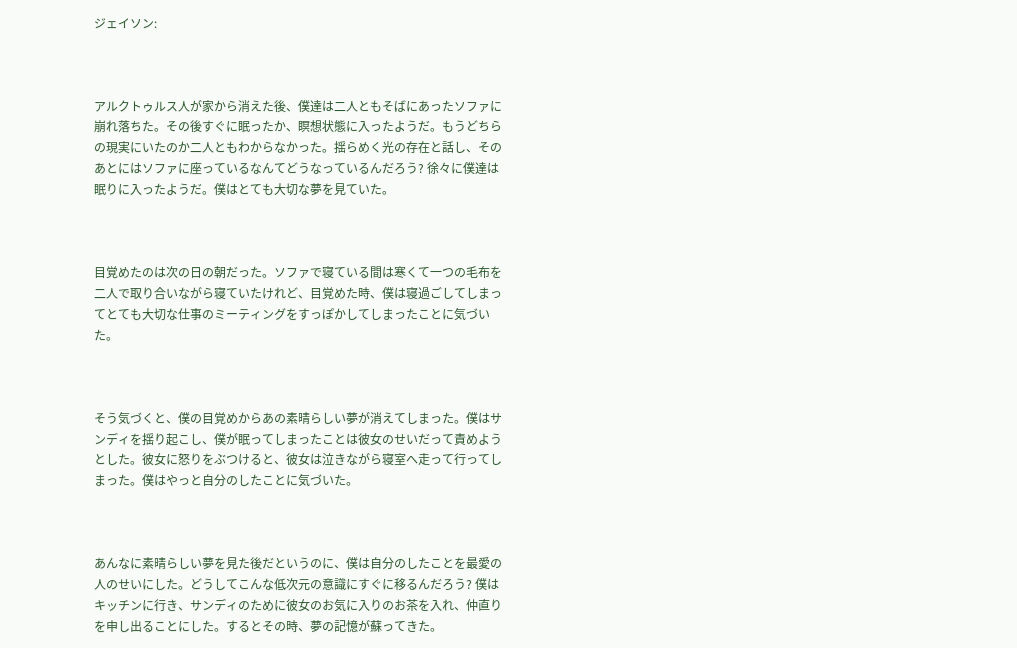ジェイソン:



アルクトゥルス人が家から消えた後、僕達は二人ともそばにあったソファに崩れ落ちた。その後すぐに眠ったか、瞑想状態に入ったようだ。もうどちらの現実にいたのか二人ともわからなかった。揺らめく光の存在と話し、そのあとにはソファに座っているなんてどうなっているんだろう? 徐々に僕達は眠りに入ったようだ。僕はとても大切な夢を見ていた。



目覚めたのは次の日の朝だった。ソファで寝ている間は寒くて一つの毛布を二人で取り合いながら寝ていたけれど、目覚めた時、僕は寝過ごしてしまってとても大切な仕事のミーティングをすっぽかしてしまったことに気づいた。



そう気づくと、僕の目覚めからあの素晴らしい夢が消えてしまった。僕はサンディを揺り起こし、僕が眠ってしまったことは彼女のせいだって責めようとした。彼女に怒りをぶつけると、彼女は泣きながら寝室へ走って行ってしまった。僕はやっと自分のしたことに気づいた。



あんなに素晴らしい夢を見た後だというのに、僕は自分のしたことを最愛の人のせいにした。どうしてこんな低次元の意識にすぐに移るんだろう? 僕はキッチンに行き、サンディのために彼女のお気に入りのお茶を入れ、仲直りを申し出ることにした。するとその時、夢の記憶が蘇ってきた。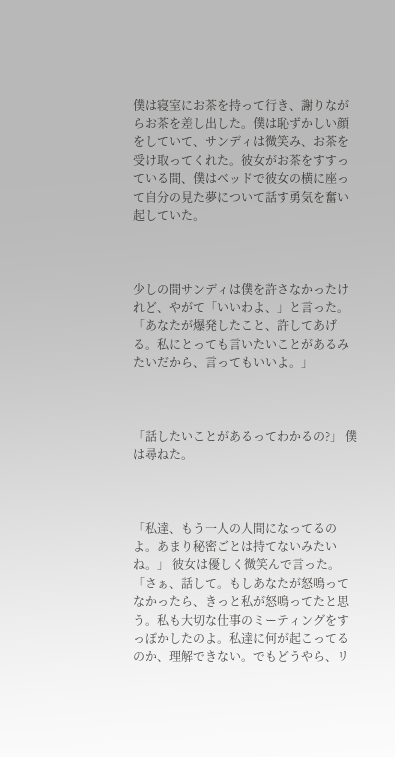僕は寝室にお茶を持って行き、謝りながらお茶を差し出した。僕は恥ずかしい顔をしていて、サンディは微笑み、お茶を受け取ってくれた。彼女がお茶をすすっている間、僕はベッドで彼女の横に座って自分の見た夢について話す勇気を奮い起していた。



少しの間サンディは僕を許さなかったけれど、やがて「いいわよ、」と言った。「あなたが爆発したこと、許してあげる。私にとっても言いたいことがあるみたいだから、言ってもいいよ。」



「話したいことがあるってわかるの?」 僕は尋ねた。



「私達、もう一人の人間になってるのよ。あまり秘密ごとは持てないみたいね。」 彼女は優しく微笑んで言った。「さぁ、話して。もしあなたが怒鳴ってなかったら、きっと私が怒鳴ってたと思う。私も大切な仕事のミーティングをすっぽかしたのよ。私達に何が起こってるのか、理解できない。でもどうやら、リ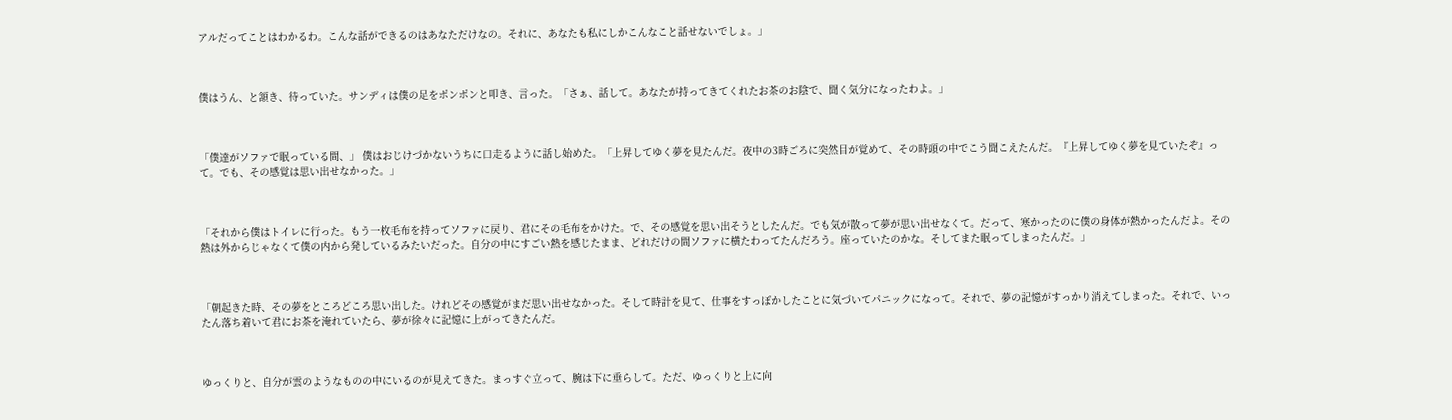アルだってことはわかるわ。こんな話ができるのはあなただけなの。それに、あなたも私にしかこんなこと話せないでしょ。」



僕はうん、と頷き、待っていた。サンディは僕の足をポンポンと叩き、言った。「さぁ、話して。あなたが持ってきてくれたお茶のお陰で、聞く気分になったわよ。」



「僕達がソファで眠っている間、」 僕はおじけづかないうちに口走るように話し始めた。「上昇してゆく夢を見たんだ。夜中の3時ごろに突然目が覚めて、その時頭の中でこう聞こえたんだ。『上昇してゆく夢を見ていたぞ』って。でも、その感覚は思い出せなかった。」



「それから僕はトイレに行った。もう一枚毛布を持ってソファに戻り、君にその毛布をかけた。で、その感覚を思い出そうとしたんだ。でも気が散って夢が思い出せなくて。だって、寒かったのに僕の身体が熱かったんだよ。その熱は外からじゃなくて僕の内から発しているみたいだった。自分の中にすごい熱を感じたまま、どれだけの間ソファに横たわってたんだろう。座っていたのかな。そしてまた眠ってしまったんだ。」



「朝起きた時、その夢をところどころ思い出した。けれどその感覚がまだ思い出せなかった。そして時計を見て、仕事をすっぽかしたことに気づいてパニックになって。それで、夢の記憶がすっかり消えてしまった。それで、いったん落ち着いて君にお茶を淹れていたら、夢が徐々に記憶に上がってきたんだ。



ゆっくりと、自分が雲のようなものの中にいるのが見えてきた。まっすぐ立って、腕は下に垂らして。ただ、ゆっくりと上に向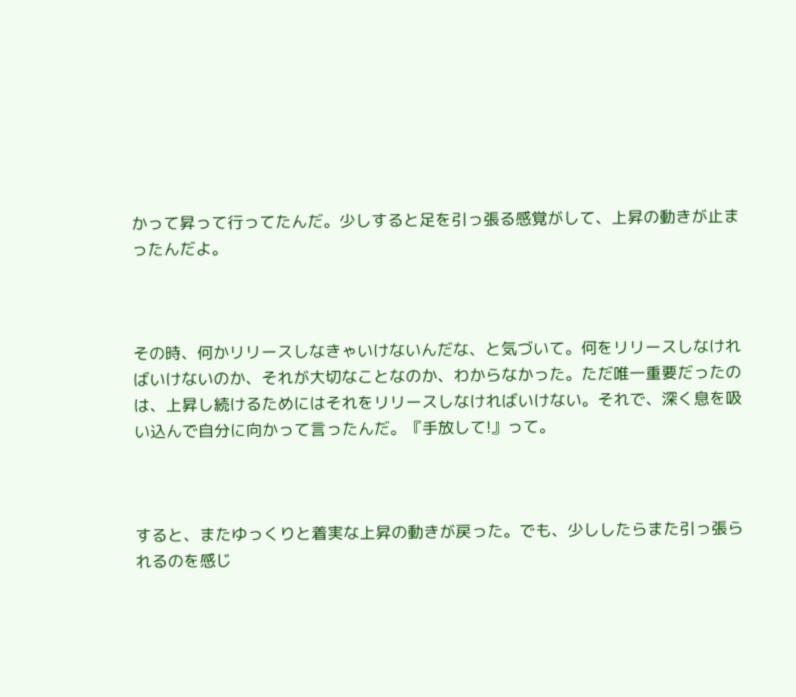かって昇って行ってたんだ。少しすると足を引っ張る感覚がして、上昇の動きが止まったんだよ。



その時、何かリリースしなきゃいけないんだな、と気づいて。何をリリースしなければいけないのか、それが大切なことなのか、わからなかった。ただ唯一重要だったのは、上昇し続けるためにはそれをリリースしなければいけない。それで、深く息を吸い込んで自分に向かって言ったんだ。『手放して!』って。



すると、またゆっくりと着実な上昇の動きが戻った。でも、少ししたらまた引っ張られるのを感じ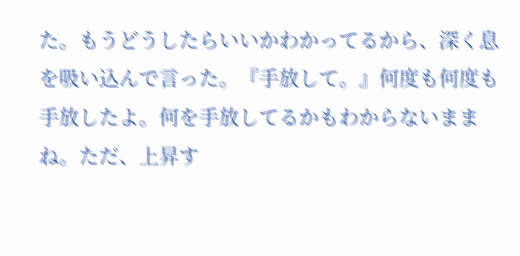た。もうどうしたらいいかわかってるから、深く息を吸い込んで言った。『手放して。』何度も何度も手放したよ。何を手放してるかもわからないままね。ただ、上昇す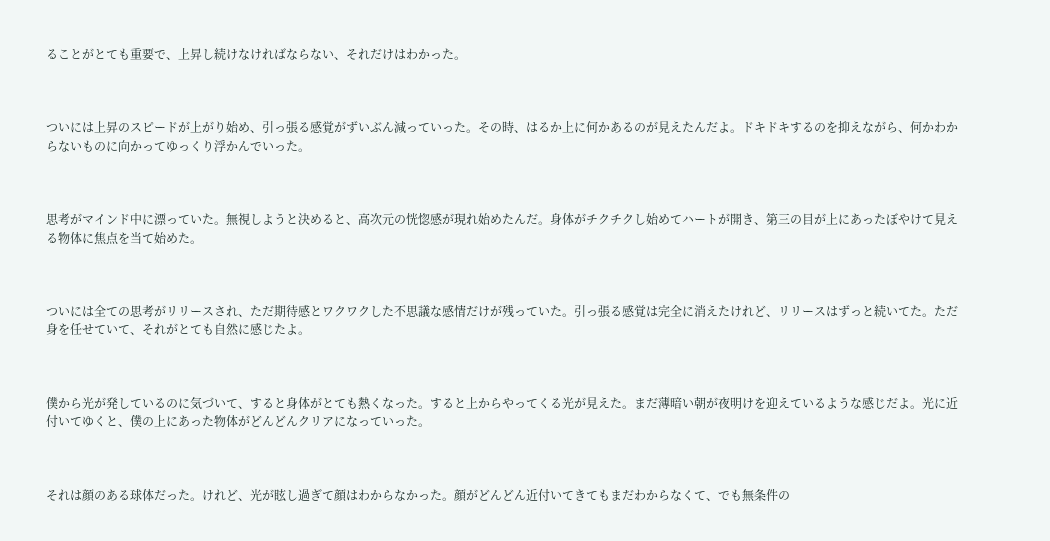ることがとても重要で、上昇し続けなければならない、それだけはわかった。



ついには上昇のスピードが上がり始め、引っ張る感覚がずいぶん減っていった。その時、はるか上に何かあるのが見えたんだよ。ドキドキするのを抑えながら、何かわからないものに向かってゆっくり浮かんでいった。



思考がマインド中に漂っていた。無視しようと決めると、高次元の恍惚感が現れ始めたんだ。身体がチクチクし始めてハートが開き、第三の目が上にあったぼやけて見える物体に焦点を当て始めた。



ついには全ての思考がリリースされ、ただ期待感とワクワクした不思議な感情だけが残っていた。引っ張る感覚は完全に消えたけれど、リリースはずっと続いてた。ただ身を任せていて、それがとても自然に感じたよ。



僕から光が発しているのに気づいて、すると身体がとても熱くなった。すると上からやってくる光が見えた。まだ薄暗い朝が夜明けを迎えているような感じだよ。光に近付いてゆくと、僕の上にあった物体がどんどんクリアになっていった。



それは顔のある球体だった。けれど、光が眩し過ぎて顔はわからなかった。顔がどんどん近付いてきてもまだわからなくて、でも無条件の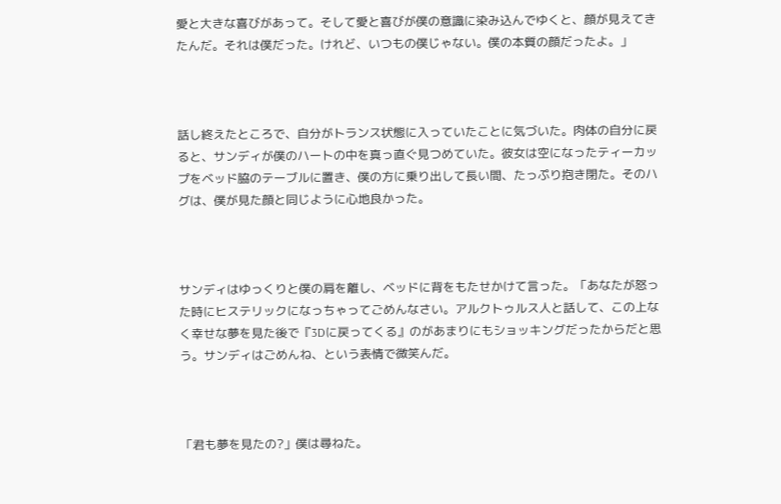愛と大きな喜びがあって。そして愛と喜びが僕の意識に染み込んでゆくと、顔が見えてきたんだ。それは僕だった。けれど、いつもの僕じゃない。僕の本質の顔だったよ。」



話し終えたところで、自分がトランス状態に入っていたことに気づいた。肉体の自分に戻ると、サンディが僕のハートの中を真っ直ぐ見つめていた。彼女は空になったティーカップをベッド脇のテーブルに置き、僕の方に乗り出して長い間、たっぷり抱き閉た。そのハグは、僕が見た顔と同じように心地良かった。



サンディはゆっくりと僕の肩を離し、ベッドに背をもたせかけて言った。「あなたが怒った時にヒステリックになっちゃってごめんなさい。アルクトゥルス人と話して、この上なく幸せな夢を見た後で『3Dに戻ってくる』のがあまりにもショッキングだったからだと思う。サンディはごめんね、という表情で微笑んだ。



「君も夢を見たの?」僕は尋ねた。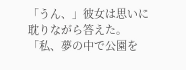「うん、」彼女は思いに耽りながら答えた。「私、夢の中で公園を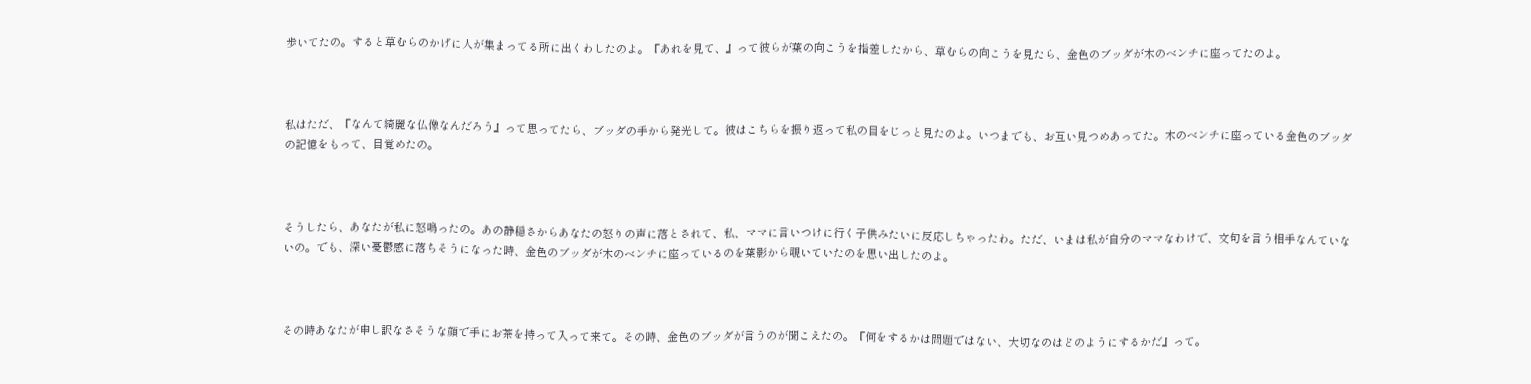歩いてたの。すると草むらのかげに人が集まってる所に出くわしたのよ。『あれを見て、』って彼らが葉の向こうを指差したから、草むらの向こうを見たら、金色のブッダが木のベンチに座ってたのよ。



私はただ、『なんて綺麗な仏像なんだろう』って思ってたら、ブッダの手から発光して。彼はこちらを振り返って私の目をじっと見たのよ。いつまでも、お互い見つめあってた。木のベンチに座っている金色のブッダの記憶をもって、目覚めたの。



そうしたら、あなたが私に怒鳴ったの。あの静穏さからあなたの怒りの声に落とされて、私、ママに言いつけに行く子供みたいに反応しちゃったわ。ただ、いまは私が自分のママなわけで、文句を言う相手なんていないの。でも、深い憂鬱感に落ちそうになった時、金色のブッダが木のベンチに座っているのを葉影から覗いていたのを思い出したのよ。



その時あなたが申し訳なさそうな顔で手にお茶を持って入って来て。その時、金色のブッダが言うのが聞こえたの。『何をするかは問題ではない、大切なのはどのようにするかだ』って。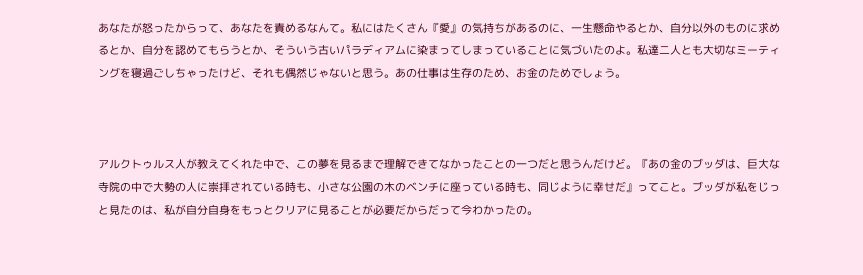あなたが怒ったからって、あなたを責めるなんて。私にはたくさん『愛』の気持ちがあるのに、一生懸命やるとか、自分以外のものに求めるとか、自分を認めてもらうとか、そういう古いパラディアムに染まってしまっていることに気づいたのよ。私達二人とも大切なミーティングを寝過ごしちゃったけど、それも偶然じゃないと思う。あの仕事は生存のため、お金のためでしょう。



アルクトゥルス人が教えてくれた中で、この夢を見るまで理解できてなかったことの一つだと思うんだけど。『あの金のブッダは、巨大な寺院の中で大勢の人に崇拝されている時も、小さな公園の木のベンチに座っている時も、同じように幸せだ』ってこと。ブッダが私をじっと見たのは、私が自分自身をもっとクリアに見ることが必要だからだって今わかったの。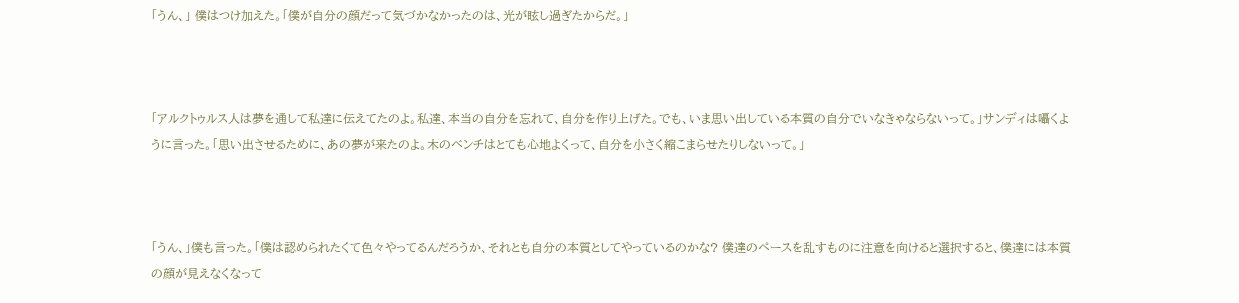「うん、」 僕はつけ加えた。「僕が自分の顔だって気づかなかったのは、光が眩し過ぎたからだ。」



「アルクトゥルス人は夢を通して私達に伝えてたのよ。私達、本当の自分を忘れて、自分を作り上げた。でも、いま思い出している本質の自分でいなきゃならないって。」サンディは囁くように言った。「思い出させるために、あの夢が来たのよ。木のベンチはとても心地よくって、自分を小さく縮こまらせたりしないって。」



「うん、」僕も言った。「僕は認められたくて色々やってるんだろうか、それとも自分の本質としてやっているのかな? 僕達のペースを乱すものに注意を向けると選択すると、僕達には本質の顔が見えなくなって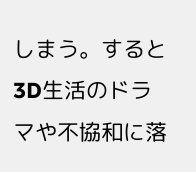しまう。すると3D生活のドラマや不協和に落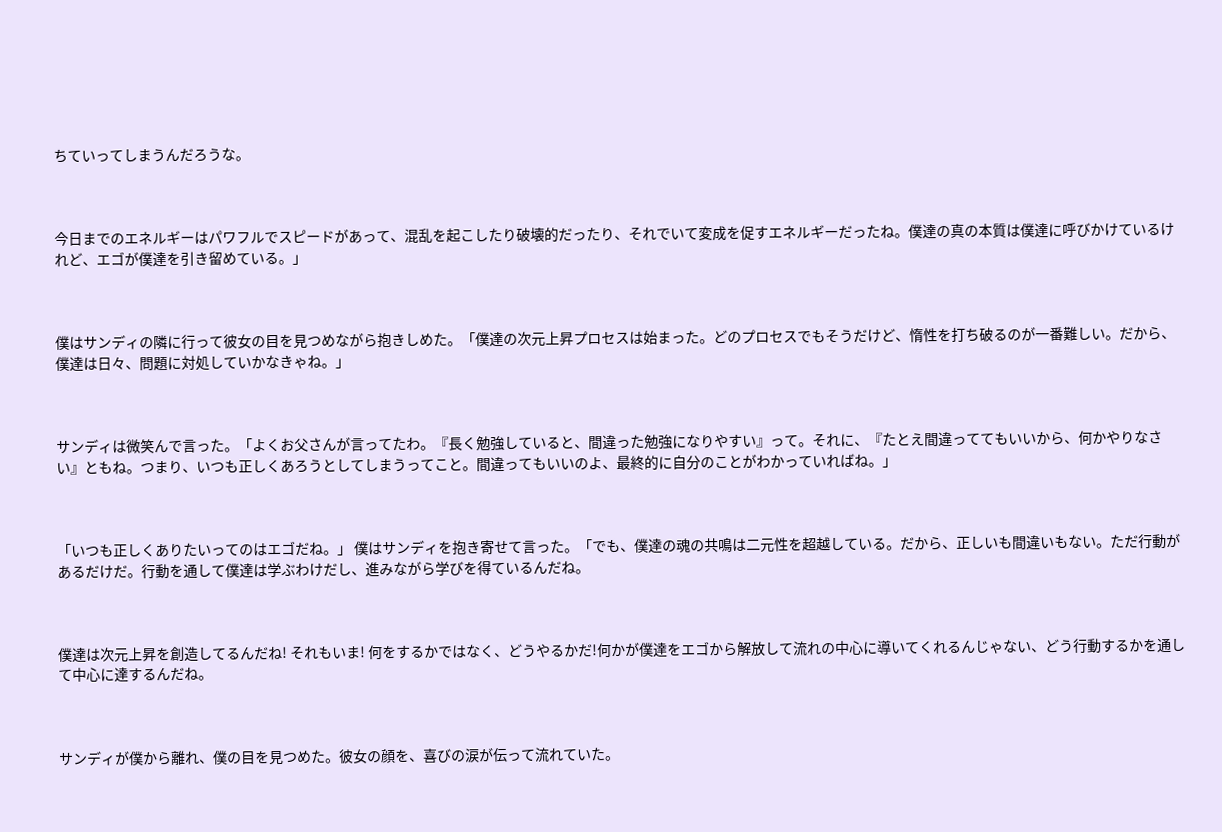ちていってしまうんだろうな。



今日までのエネルギーはパワフルでスピードがあって、混乱を起こしたり破壊的だったり、それでいて変成を促すエネルギーだったね。僕達の真の本質は僕達に呼びかけているけれど、エゴが僕達を引き留めている。」



僕はサンディの隣に行って彼女の目を見つめながら抱きしめた。「僕達の次元上昇プロセスは始まった。どのプロセスでもそうだけど、惰性を打ち破るのが一番難しい。だから、僕達は日々、問題に対処していかなきゃね。」



サンディは微笑んで言った。「よくお父さんが言ってたわ。『長く勉強していると、間違った勉強になりやすい』って。それに、『たとえ間違っててもいいから、何かやりなさい』ともね。つまり、いつも正しくあろうとしてしまうってこと。間違ってもいいのよ、最終的に自分のことがわかっていればね。」



「いつも正しくありたいってのはエゴだね。」 僕はサンディを抱き寄せて言った。「でも、僕達の魂の共鳴は二元性を超越している。だから、正しいも間違いもない。ただ行動があるだけだ。行動を通して僕達は学ぶわけだし、進みながら学びを得ているんだね。



僕達は次元上昇を創造してるんだね! それもいま! 何をするかではなく、どうやるかだ!何かが僕達をエゴから解放して流れの中心に導いてくれるんじゃない、どう行動するかを通して中心に達するんだね。



サンディが僕から離れ、僕の目を見つめた。彼女の顔を、喜びの涙が伝って流れていた。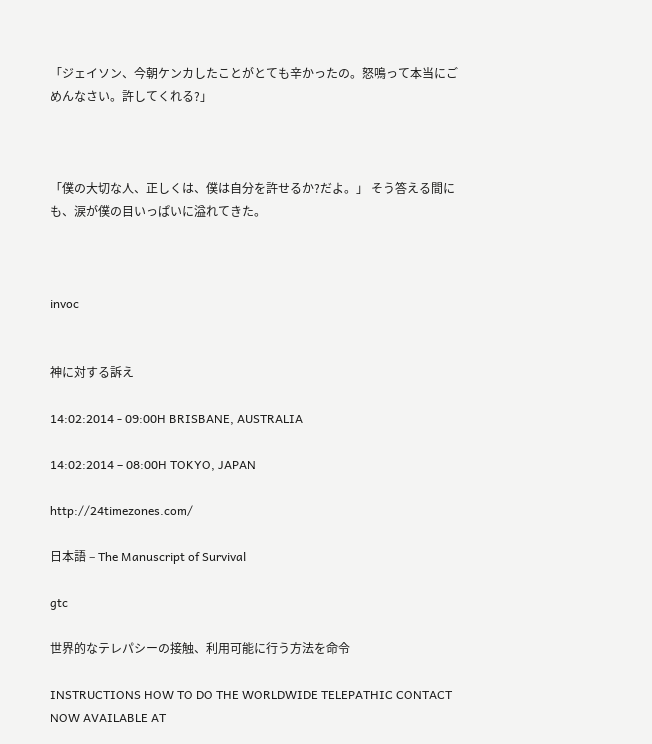「ジェイソン、今朝ケンカしたことがとても辛かったの。怒鳴って本当にごめんなさい。許してくれる?」



「僕の大切な人、正しくは、僕は自分を許せるか?だよ。」 そう答える間にも、涙が僕の目いっぱいに溢れてきた。



invoc


神に対する訴え

14:02:2014 - 09:00H BRISBANE, AUSTRALIA

14:02:2014 – 08:00H TOKYO, JAPAN

http://24timezones.com/

日本語 – The Manuscript of Survival

gtc

世界的なテレパシーの接触、利用可能に行う方法を命令

INSTRUCTIONS HOW TO DO THE WORLDWIDE TELEPATHIC CONTACT NOW AVAILABLE AT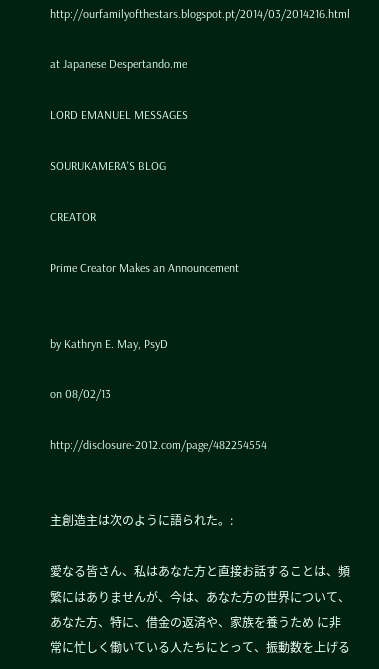http://ourfamilyofthestars.blogspot.pt/2014/03/2014216.html

at Japanese Despertando.me

LORD EMANUEL MESSAGES

SOURUKAMERA'S BLOG

CREATOR

Prime Creator Makes an Announcement


by Kathryn E. May, PsyD

on 08/02/13

http://disclosure-2012.com/page/482254554


主創造主は次のように語られた。:

愛なる皆さん、私はあなた方と直接お話することは、頻繁にはありませんが、今は、あなた方の世界について、あなた方、特に、借金の返済や、家族を養うため に非常に忙しく働いている人たちにとって、振動数を上げる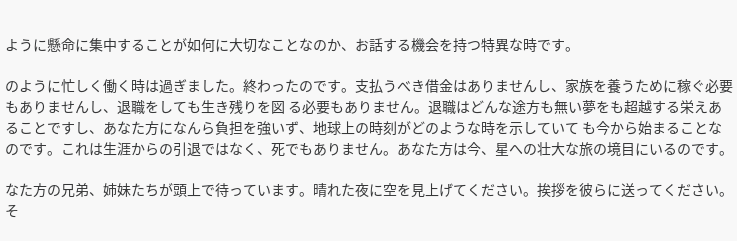ように懸命に集中することが如何に大切なことなのか、お話する機会を持つ特異な時です。

のように忙しく働く時は過ぎました。終わったのです。支払うべき借金はありませんし、家族を養うために稼ぐ必要もありませんし、退職をしても生き残りを図 る必要もありません。退職はどんな途方も無い夢をも超越する栄えあることですし、あなた方になんら負担を強いず、地球上の時刻がどのような時を示していて も今から始まることなのです。これは生涯からの引退ではなく、死でもありません。あなた方は今、星への壮大な旅の境目にいるのです。

なた方の兄弟、姉妹たちが頭上で待っています。晴れた夜に空を見上げてください。挨拶を彼らに送ってください。そ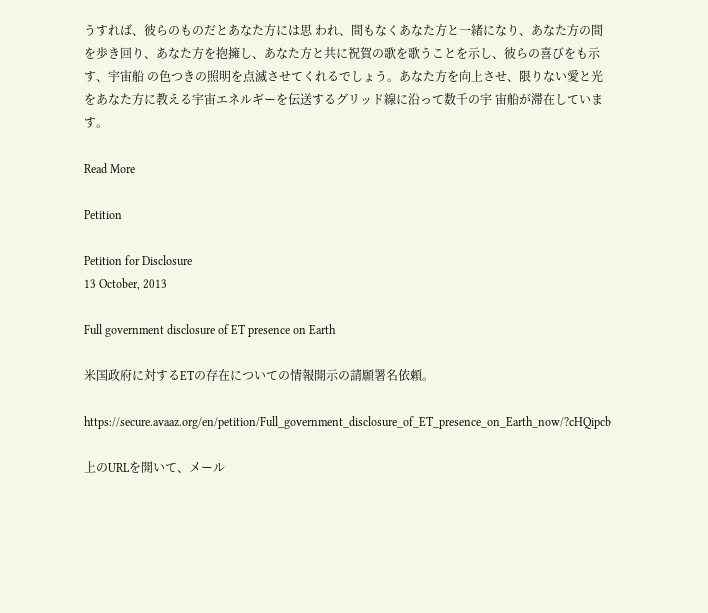うすれば、彼らのものだとあなた方には思 われ、間もなくあなた方と一緒になり、あなた方の間を歩き回り、あなた方を抱擁し、あなた方と共に祝賀の歌を歌うことを示し、彼らの喜びをも示す、宇宙船 の色つきの照明を点滅させてくれるでしょう。あなた方を向上させ、限りない愛と光をあなた方に教える宇宙エネルギーを伝送するグリッド線に沿って数千の宇 宙船が滞在しています。

Read More

Petition

Petition for Disclosure
13 October, 2013

Full government disclosure of ET presence on Earth

米国政府に対するETの存在についての情報開示の請願署名依頼。

https://secure.avaaz.org/en/petition/Full_government_disclosure_of_ET_presence_on_Earth_now/?cHQipcb

上のURLを開いて、メール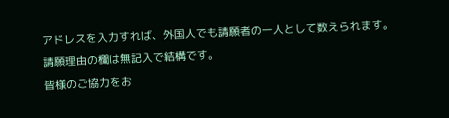アドレスを入力すれば、外国人でも請願者の一人として数えられます。
請願理由の欄は無記入で結構です。
皆様のご協力をお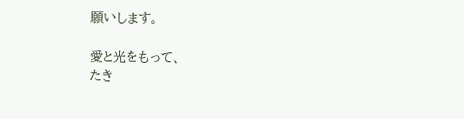願いします。

愛と光をもって、
たき